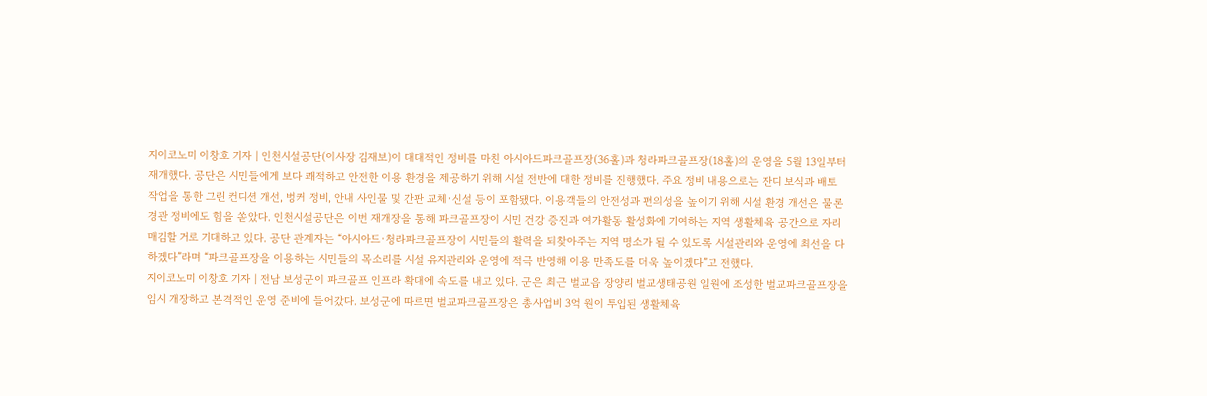지이코노미 이창호 기자 | 인천시설공단(이사장 김재보)이 대대적인 정비를 마친 아시아드파크골프장(36홀)과 청라파크골프장(18홀)의 운영을 5월 13일부터 재개했다. 공단은 시민들에게 보다 쾌적하고 안전한 이용 환경을 제공하기 위해 시설 전반에 대한 정비를 진행했다. 주요 정비 내용으로는 잔디 보식과 배토 작업을 통한 그린 컨디션 개선, 벙커 정비, 안내 사인물 및 간판 교체·신설 등이 포함됐다. 이용객들의 안전성과 편의성을 높이기 위해 시설 환경 개선은 물론 경관 정비에도 힘을 쏟았다. 인천시설공단은 이번 재개장을 통해 파크골프장이 시민 건강 증진과 여가활동 활성화에 기여하는 지역 생활체육 공간으로 자리매김할 거로 기대하고 있다. 공단 관계자는 “아시아드·청라파크골프장이 시민들의 활력을 되찾아주는 지역 명소가 될 수 있도록 시설관리와 운영에 최선을 다하겠다”라며 “파크골프장을 이용하는 시민들의 목소리를 시설 유지관리와 운영에 적극 반영해 이용 만족도를 더욱 높이겠다”고 전했다.
지이코노미 이창호 기자 | 전남 보성군이 파크골프 인프라 확대에 속도를 내고 있다. 군은 최근 벌교읍 장양리 벌교생태공원 일원에 조성한 벌교파크골프장을 임시 개장하고 본격적인 운영 준비에 들어갔다. 보성군에 따르면 벌교파크골프장은 총사업비 3억 원이 투입된 생활체육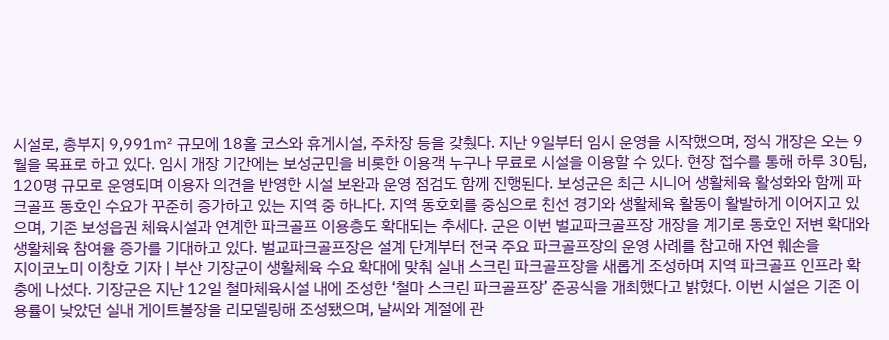시설로, 총부지 9,991㎡ 규모에 18홀 코스와 휴게시설, 주차장 등을 갖췄다. 지난 9일부터 임시 운영을 시작했으며, 정식 개장은 오는 9월을 목표로 하고 있다. 임시 개장 기간에는 보성군민을 비롯한 이용객 누구나 무료로 시설을 이용할 수 있다. 현장 접수를 통해 하루 30팀, 120명 규모로 운영되며 이용자 의견을 반영한 시설 보완과 운영 점검도 함께 진행된다. 보성군은 최근 시니어 생활체육 활성화와 함께 파크골프 동호인 수요가 꾸준히 증가하고 있는 지역 중 하나다. 지역 동호회를 중심으로 친선 경기와 생활체육 활동이 활발하게 이어지고 있으며, 기존 보성읍권 체육시설과 연계한 파크골프 이용층도 확대되는 추세다. 군은 이번 벌교파크골프장 개장을 계기로 동호인 저변 확대와 생활체육 참여율 증가를 기대하고 있다. 벌교파크골프장은 설계 단계부터 전국 주요 파크골프장의 운영 사례를 참고해 자연 훼손을
지이코노미 이창호 기자 | 부산 기장군이 생활체육 수요 확대에 맞춰 실내 스크린 파크골프장을 새롭게 조성하며 지역 파크골프 인프라 확충에 나섰다. 기장군은 지난 12일 철마체육시설 내에 조성한 ‘철마 스크린 파크골프장’ 준공식을 개최했다고 밝혔다. 이번 시설은 기존 이용률이 낮았던 실내 게이트볼장을 리모델링해 조성됐으며, 날씨와 계절에 관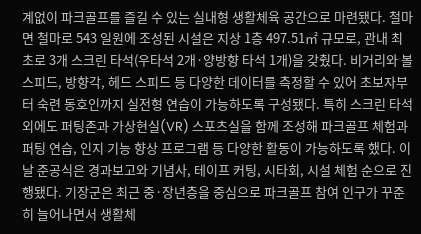계없이 파크골프를 즐길 수 있는 실내형 생활체육 공간으로 마련됐다. 철마면 철마로 543 일원에 조성된 시설은 지상 1층 497.51㎡ 규모로, 관내 최초로 3개 스크린 타석(우타석 2개·양방향 타석 1개)을 갖췄다. 비거리와 볼 스피드, 방향각, 헤드 스피드 등 다양한 데이터를 측정할 수 있어 초보자부터 숙련 동호인까지 실전형 연습이 가능하도록 구성됐다. 특히 스크린 타석 외에도 퍼팅존과 가상현실(VR) 스포츠실을 함께 조성해 파크골프 체험과 퍼팅 연습, 인지 기능 향상 프로그램 등 다양한 활동이 가능하도록 했다. 이날 준공식은 경과보고와 기념사, 테이프 커팅, 시타회, 시설 체험 순으로 진행됐다. 기장군은 최근 중·장년층을 중심으로 파크골프 참여 인구가 꾸준히 늘어나면서 생활체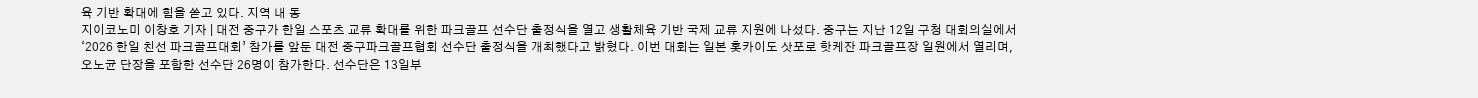육 기반 확대에 힘을 쏟고 있다. 지역 내 동
지이코노미 이창호 기자 | 대전 중구가 한일 스포츠 교류 확대를 위한 파크골프 선수단 출정식을 열고 생활체육 기반 국제 교류 지원에 나섰다. 중구는 지난 12일 구청 대회의실에서 ‘2026 한일 친선 파크골프대회’ 참가를 앞둔 대전 중구파크골프협회 선수단 출정식을 개최했다고 밝혔다. 이번 대회는 일본 홋카이도 삿포로 핫케잔 파크골프장 일원에서 열리며, 오노균 단장을 포함한 선수단 26명이 참가한다. 선수단은 13일부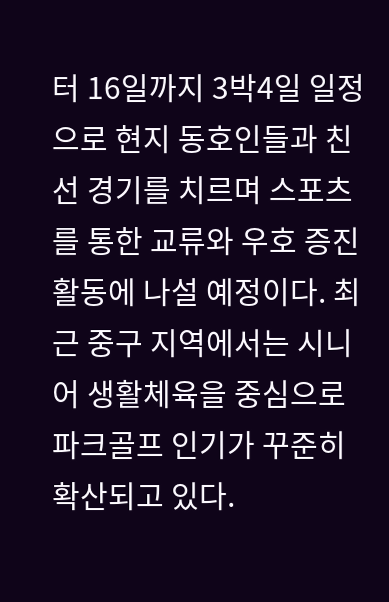터 16일까지 3박4일 일정으로 현지 동호인들과 친선 경기를 치르며 스포츠를 통한 교류와 우호 증진 활동에 나설 예정이다. 최근 중구 지역에서는 시니어 생활체육을 중심으로 파크골프 인기가 꾸준히 확산되고 있다.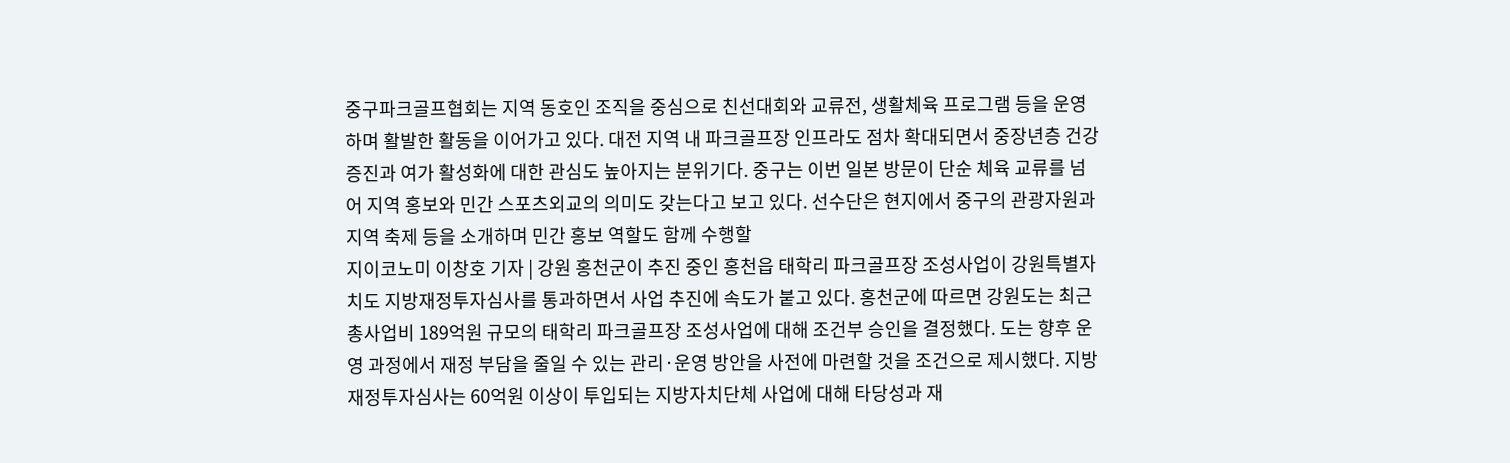중구파크골프협회는 지역 동호인 조직을 중심으로 친선대회와 교류전, 생활체육 프로그램 등을 운영하며 활발한 활동을 이어가고 있다. 대전 지역 내 파크골프장 인프라도 점차 확대되면서 중장년층 건강 증진과 여가 활성화에 대한 관심도 높아지는 분위기다. 중구는 이번 일본 방문이 단순 체육 교류를 넘어 지역 홍보와 민간 스포츠외교의 의미도 갖는다고 보고 있다. 선수단은 현지에서 중구의 관광자원과 지역 축제 등을 소개하며 민간 홍보 역할도 함께 수행할
지이코노미 이창호 기자 | 강원 홍천군이 추진 중인 홍천읍 태학리 파크골프장 조성사업이 강원특별자치도 지방재정투자심사를 통과하면서 사업 추진에 속도가 붙고 있다. 홍천군에 따르면 강원도는 최근 총사업비 189억원 규모의 태학리 파크골프장 조성사업에 대해 조건부 승인을 결정했다. 도는 향후 운영 과정에서 재정 부담을 줄일 수 있는 관리·운영 방안을 사전에 마련할 것을 조건으로 제시했다. 지방재정투자심사는 60억원 이상이 투입되는 지방자치단체 사업에 대해 타당성과 재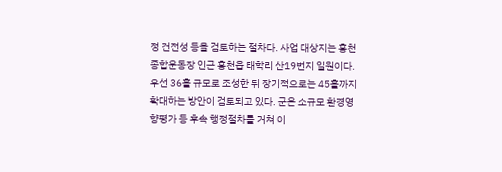정 건전성 등을 검토하는 절차다. 사업 대상지는 홍천종합운동장 인근 홍천읍 태학리 산19번지 일원이다. 우선 36홀 규모로 조성한 뒤 장기적으로는 45홀까지 확대하는 방안이 검토되고 있다. 군은 소규모 환경영향평가 등 후속 행정절차를 거쳐 이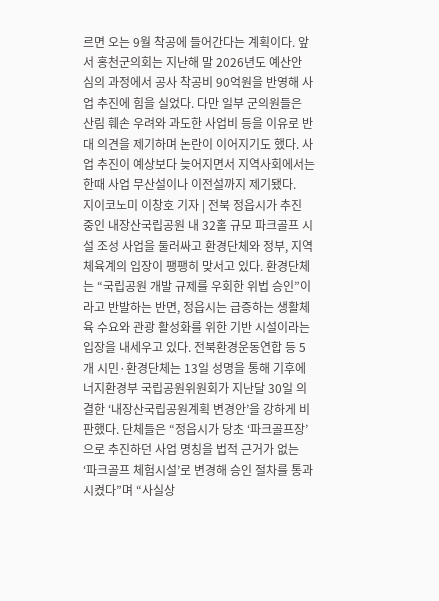르면 오는 9월 착공에 들어간다는 계획이다. 앞서 홍천군의회는 지난해 말 2026년도 예산안 심의 과정에서 공사 착공비 90억원을 반영해 사업 추진에 힘을 실었다. 다만 일부 군의원들은 산림 훼손 우려와 과도한 사업비 등을 이유로 반대 의견을 제기하며 논란이 이어지기도 했다. 사업 추진이 예상보다 늦어지면서 지역사회에서는 한때 사업 무산설이나 이전설까지 제기됐다.
지이코노미 이창호 기자 | 전북 정읍시가 추진 중인 내장산국립공원 내 32홀 규모 파크골프 시설 조성 사업을 둘러싸고 환경단체와 정부, 지역 체육계의 입장이 팽팽히 맞서고 있다. 환경단체는 “국립공원 개발 규제를 우회한 위법 승인”이라고 반발하는 반면, 정읍시는 급증하는 생활체육 수요와 관광 활성화를 위한 기반 시설이라는 입장을 내세우고 있다. 전북환경운동연합 등 5개 시민·환경단체는 13일 성명을 통해 기후에너지환경부 국립공원위원회가 지난달 30일 의결한 ‘내장산국립공원계획 변경안’을 강하게 비판했다. 단체들은 “정읍시가 당초 ‘파크골프장’으로 추진하던 사업 명칭을 법적 근거가 없는 ‘파크골프 체험시설’로 변경해 승인 절차를 통과시켰다”며 “사실상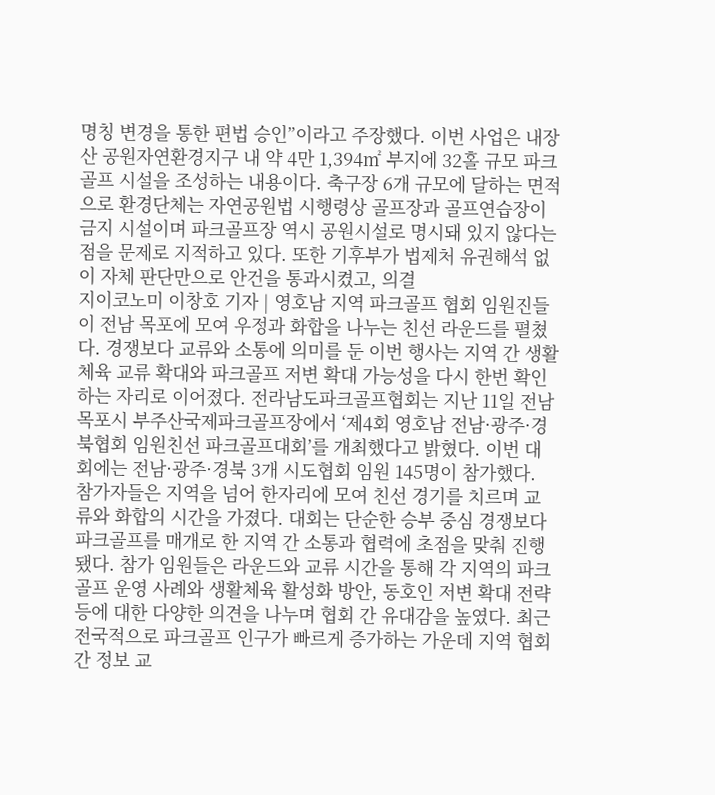명칭 변경을 통한 편법 승인”이라고 주장했다. 이번 사업은 내장산 공원자연환경지구 내 약 4만 1,394㎡ 부지에 32홀 규모 파크골프 시설을 조성하는 내용이다. 축구장 6개 규모에 달하는 면적으로 환경단체는 자연공원법 시행령상 골프장과 골프연습장이 금지 시설이며 파크골프장 역시 공원시설로 명시돼 있지 않다는 점을 문제로 지적하고 있다. 또한 기후부가 법제처 유권해석 없이 자체 판단만으로 안건을 통과시켰고, 의결
지이코노미 이창호 기자 | 영호남 지역 파크골프 협회 임원진들이 전남 목포에 모여 우정과 화합을 나누는 친선 라운드를 펼쳤다. 경쟁보다 교류와 소통에 의미를 둔 이번 행사는 지역 간 생활체육 교류 확대와 파크골프 저변 확대 가능성을 다시 한번 확인하는 자리로 이어졌다. 전라남도파크골프협회는 지난 11일 전남 목포시 부주산국제파크골프장에서 ‘제4회 영호남 전남·광주·경북협회 임원친선 파크골프대회’를 개최했다고 밝혔다. 이번 대회에는 전남·광주·경북 3개 시도협회 임원 145명이 참가했다. 참가자들은 지역을 넘어 한자리에 모여 친선 경기를 치르며 교류와 화합의 시간을 가졌다. 대회는 단순한 승부 중심 경쟁보다 파크골프를 매개로 한 지역 간 소통과 협력에 초점을 맞춰 진행됐다. 참가 임원들은 라운드와 교류 시간을 통해 각 지역의 파크골프 운영 사례와 생활체육 활성화 방안, 동호인 저변 확대 전략 등에 대한 다양한 의견을 나누며 협회 간 유대감을 높였다. 최근 전국적으로 파크골프 인구가 빠르게 증가하는 가운데 지역 협회 간 정보 교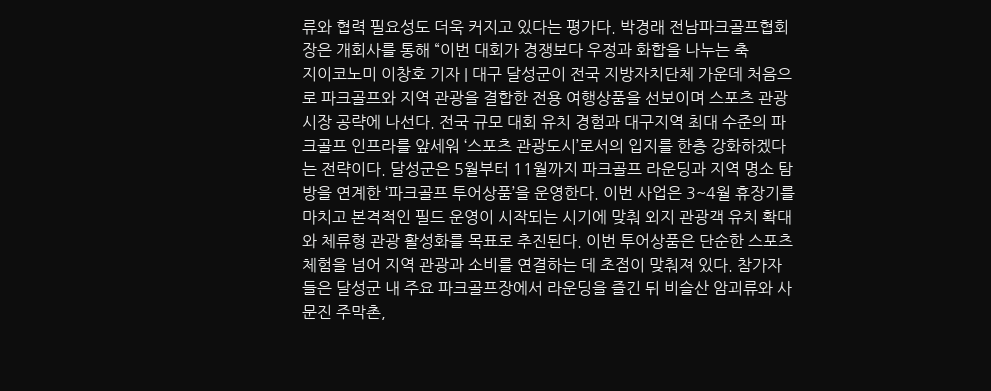류와 협력 필요성도 더욱 커지고 있다는 평가다. 박경래 전남파크골프협회장은 개회사를 통해 “이번 대회가 경쟁보다 우정과 화합을 나누는 축
지이코노미 이창호 기자 | 대구 달성군이 전국 지방자치단체 가운데 처음으로 파크골프와 지역 관광을 결합한 전용 여행상품을 선보이며 스포츠 관광시장 공략에 나선다. 전국 규모 대회 유치 경험과 대구지역 최대 수준의 파크골프 인프라를 앞세워 ‘스포츠 관광도시’로서의 입지를 한층 강화하겠다는 전략이다. 달성군은 5월부터 11월까지 파크골프 라운딩과 지역 명소 탐방을 연계한 ‘파크골프 투어상품’을 운영한다. 이번 사업은 3~4월 휴장기를 마치고 본격적인 필드 운영이 시작되는 시기에 맞춰 외지 관광객 유치 확대와 체류형 관광 활성화를 목표로 추진된다. 이번 투어상품은 단순한 스포츠 체험을 넘어 지역 관광과 소비를 연결하는 데 초점이 맞춰져 있다. 참가자들은 달성군 내 주요 파크골프장에서 라운딩을 즐긴 뒤 비슬산 암괴류와 사문진 주막촌,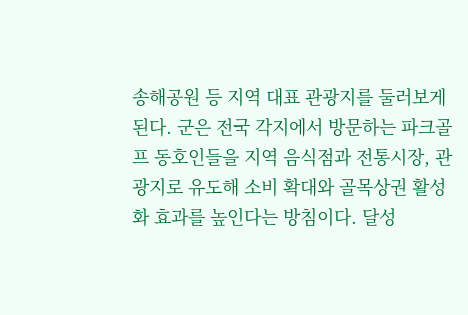송해공원 등 지역 대표 관광지를 둘러보게 된다. 군은 전국 각지에서 방문하는 파크골프 동호인들을 지역 음식점과 전통시장, 관광지로 유도해 소비 확대와 골목상권 활성화 효과를 높인다는 방침이다. 달성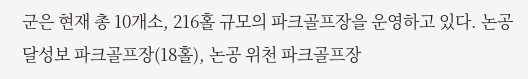군은 현재 총 10개소, 216홀 규모의 파크골프장을 운영하고 있다. 논공 달성보 파크골프장(18홀), 논공 위천 파크골프장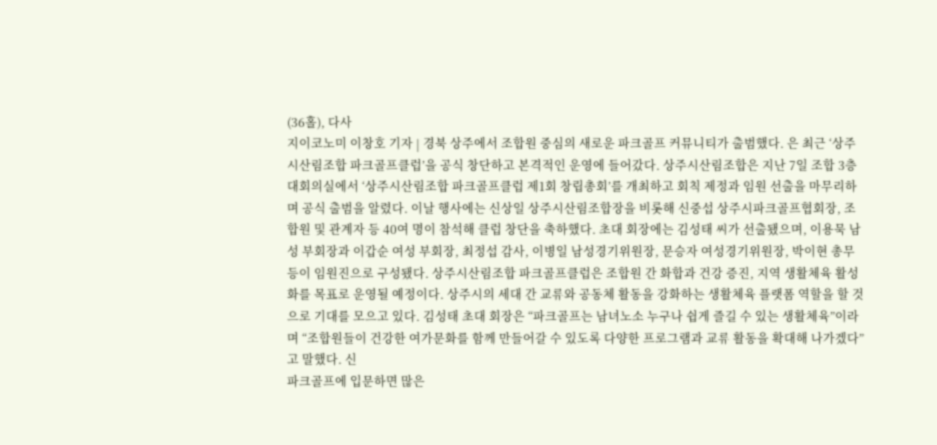(36홀), 다사
지이코노미 이창호 기자 | 경북 상주에서 조합원 중심의 새로운 파크골프 커뮤니티가 출범했다. 은 최근 ‘상주시산림조합 파크골프클럽’을 공식 창단하고 본격적인 운영에 들어갔다. 상주시산림조합은 지난 7일 조합 3층 대회의실에서 ‘상주시산림조합 파크골프클럽 제1회 창립총회’를 개최하고 회칙 제정과 임원 선출을 마무리하며 공식 출범을 알렸다. 이날 행사에는 신상일 상주시산림조합장을 비롯해 신중섭 상주시파크골프협회장, 조합원 및 관계자 등 40여 명이 참석해 클럽 창단을 축하했다. 초대 회장에는 김성태 씨가 선출됐으며, 이용묵 남성 부회장과 이갑순 여성 부회장, 최정섭 감사, 이병일 남성경기위원장, 문승자 여성경기위원장, 박이현 총무 등이 임원진으로 구성됐다. 상주시산림조합 파크골프클럽은 조합원 간 화합과 건강 증진, 지역 생활체육 활성화를 목표로 운영될 예정이다. 상주시의 세대 간 교류와 공동체 활동을 강화하는 생활체육 플랫폼 역할을 할 것으로 기대를 모으고 있다. 김성태 초대 회장은 “파크골프는 남녀노소 누구나 쉽게 즐길 수 있는 생활체육”이라며 “조합원들이 건강한 여가문화를 함께 만들어갈 수 있도록 다양한 프로그램과 교류 활동을 확대해 나가겠다”고 말했다. 신
파크골프에 입문하면 많은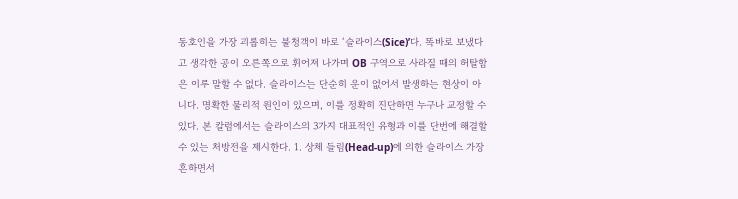동호인을 가장 괴롭히는 불청객이 바로 ‘슬라이스(Sice)’다. 똑바로 보냈다고 생각한 공이 오른쪽으로 휘어져 나가며 OB 구역으로 사라질 때의 허탈함은 이루 말할 수 없다. 슬라이스는 단순히 운이 없어서 발생하는 현상이 아니다. 명확한 물리적 원인이 있으며, 이를 정확히 진단하면 누구나 교정할 수 있다. 본 칼럼에서는 슬라이스의 3가지 대표적인 유형과 이를 단번에 해결할 수 있는 처방전을 제시한다. 1. 상체 들림(Head-up)에 의한 슬라이스 가장 흔하면서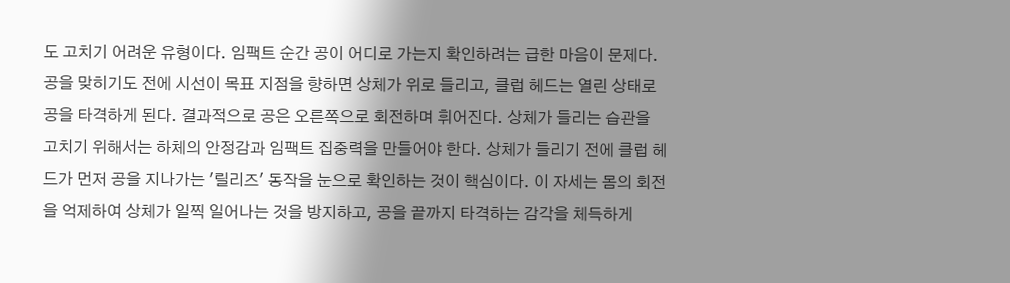도 고치기 어려운 유형이다. 임팩트 순간 공이 어디로 가는지 확인하려는 급한 마음이 문제다. 공을 맞히기도 전에 시선이 목표 지점을 향하면 상체가 위로 들리고, 클럽 헤드는 열린 상태로 공을 타격하게 된다. 결과적으로 공은 오른쪽으로 회전하며 휘어진다. 상체가 들리는 습관을 고치기 위해서는 하체의 안정감과 임팩트 집중력을 만들어야 한다. 상체가 들리기 전에 클럽 헤드가 먼저 공을 지나가는 '릴리즈' 동작을 눈으로 확인하는 것이 핵심이다. 이 자세는 몸의 회전을 억제하여 상체가 일찍 일어나는 것을 방지하고, 공을 끝까지 타격하는 감각을 체득하게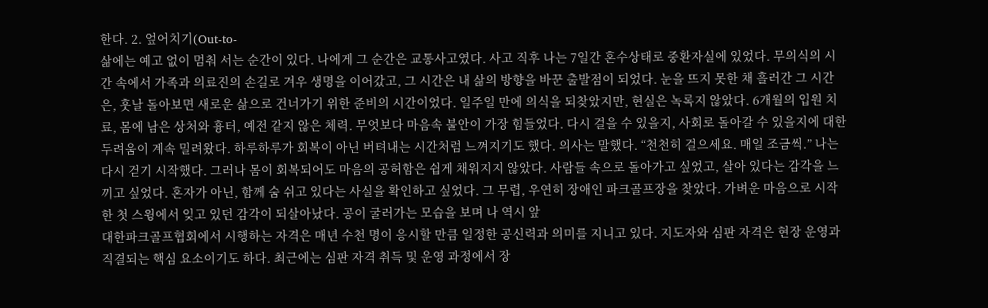한다. 2. 엎어치기(Out-to-
삶에는 예고 없이 멈춰 서는 순간이 있다. 나에게 그 순간은 교통사고였다. 사고 직후 나는 7일간 혼수상태로 중환자실에 있었다. 무의식의 시간 속에서 가족과 의료진의 손길로 겨우 생명을 이어갔고, 그 시간은 내 삶의 방향을 바꾼 출발점이 되었다. 눈을 뜨지 못한 채 흘러간 그 시간은, 훗날 돌아보면 새로운 삶으로 건너가기 위한 준비의 시간이었다. 일주일 만에 의식을 되찾았지만, 현실은 녹록지 않았다. 6개월의 입원 치료, 몸에 남은 상처와 흉터, 예전 같지 않은 체력. 무엇보다 마음속 불안이 가장 힘들었다. 다시 걸을 수 있을지, 사회로 돌아갈 수 있을지에 대한 두려움이 계속 밀려왔다. 하루하루가 회복이 아닌 버텨내는 시간처럼 느껴지기도 했다. 의사는 말했다. “천천히 걸으세요. 매일 조금씩.” 나는 다시 걷기 시작했다. 그러나 몸이 회복되어도 마음의 공허함은 쉽게 채워지지 않았다. 사람들 속으로 돌아가고 싶었고, 살아 있다는 감각을 느끼고 싶었다. 혼자가 아닌, 함께 숨 쉬고 있다는 사실을 확인하고 싶었다. 그 무렵, 우연히 장애인 파크골프장을 찾았다. 가벼운 마음으로 시작한 첫 스윙에서 잊고 있던 감각이 되살아났다. 공이 굴러가는 모습을 보며 나 역시 앞
대한파크골프협회에서 시행하는 자격은 매년 수천 명이 응시할 만큼 일정한 공신력과 의미를 지니고 있다. 지도자와 심판 자격은 현장 운영과 직결되는 핵심 요소이기도 하다. 최근에는 심판 자격 취득 및 운영 과정에서 장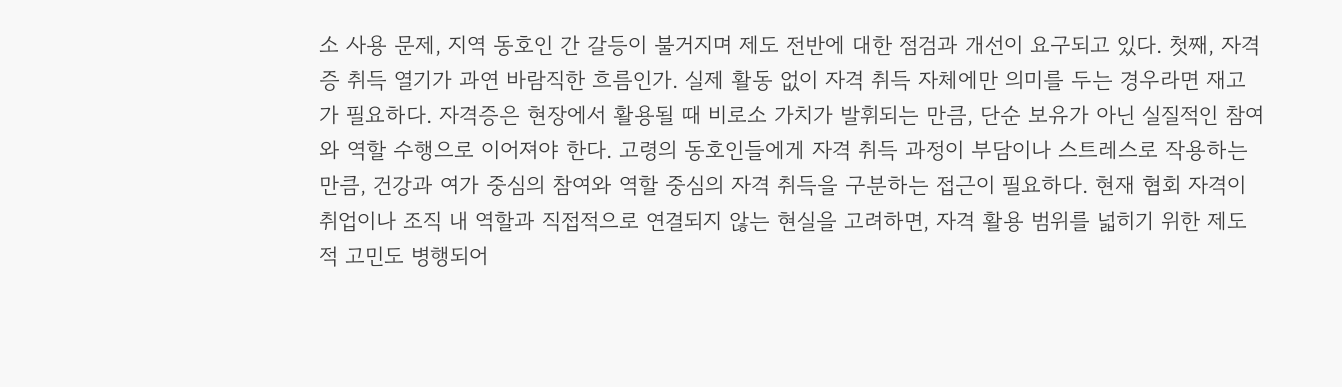소 사용 문제, 지역 동호인 간 갈등이 불거지며 제도 전반에 대한 점검과 개선이 요구되고 있다. 첫째, 자격증 취득 열기가 과연 바람직한 흐름인가. 실제 활동 없이 자격 취득 자체에만 의미를 두는 경우라면 재고가 필요하다. 자격증은 현장에서 활용될 때 비로소 가치가 발휘되는 만큼, 단순 보유가 아닌 실질적인 참여와 역할 수행으로 이어져야 한다. 고령의 동호인들에게 자격 취득 과정이 부담이나 스트레스로 작용하는 만큼, 건강과 여가 중심의 참여와 역할 중심의 자격 취득을 구분하는 접근이 필요하다. 현재 협회 자격이 취업이나 조직 내 역할과 직접적으로 연결되지 않는 현실을 고려하면, 자격 활용 범위를 넓히기 위한 제도적 고민도 병행되어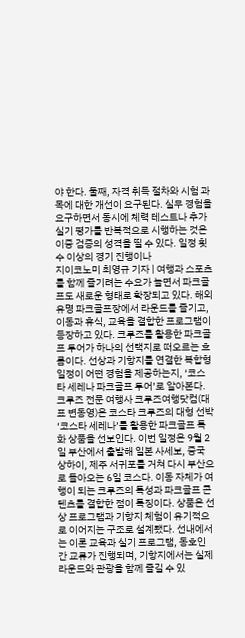야 한다. 둘째, 자격 취득 절차와 시험 과목에 대한 개선이 요구된다. 실무 경험을 요구하면서 동시에 체력 테스트나 추가 실기 평가를 반복적으로 시행하는 것은 이중 검증의 성격을 띨 수 있다. 일정 횟수 이상의 경기 진행이나
지이코노미 최영규 기자 | 여행과 스포츠를 함께 즐기려는 수요가 늘면서 파크골프도 새로운 형태로 확장되고 있다. 해외 유명 파크골프장에서 라운드를 즐기고, 이동과 휴식, 교육을 결합한 프로그램이 등장하고 있다. 크루즈를 활용한 파크골프 투어가 하나의 선택지로 떠오르는 흐름이다. 선상과 기항지를 연결한 복합형 일정이 어떤 경험을 제공하는지, ‘코스타 세레나 파크골프 투어’로 알아본다. 크루즈 전문 여행사 크루즈여행닷컴(대표 변동영)은 코스타 크루즈의 대형 선박 ‘코스타 세레나’를 활용한 파크골프 특화 상품을 선보인다. 이번 일정은 9월 2일 부산에서 출발해 일본 사세보, 중국 상하이, 제주 서귀포를 거쳐 다시 부산으로 돌아오는 6일 코스다. 이동 자체가 여행이 되는 크루즈의 특성과 파크골프 콘텐츠를 결합한 점이 특징이다. 상품은 선상 프로그램과 기항지 체험이 유기적으로 이어지는 구조로 설계됐다. 선내에서는 이론 교육과 실기 프로그램, 동호인 간 교류가 진행되며, 기항지에서는 실제 라운드와 관광을 함께 즐길 수 있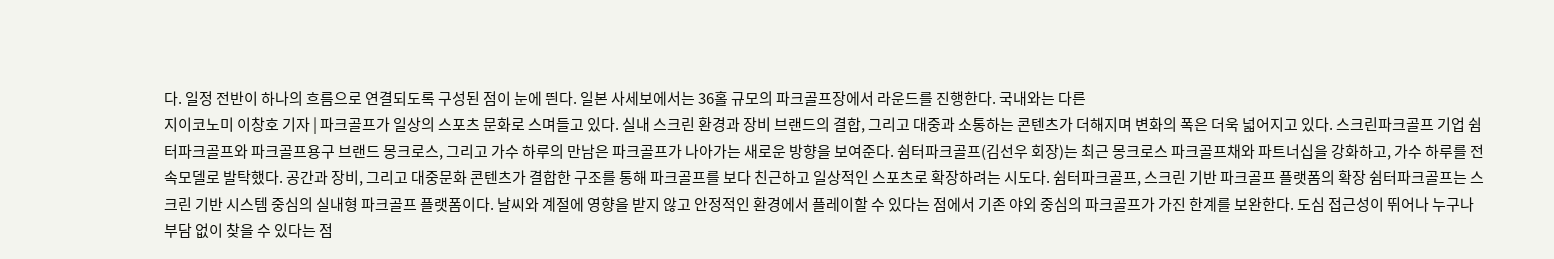다. 일정 전반이 하나의 흐름으로 연결되도록 구성된 점이 눈에 띈다. 일본 사세보에서는 36홀 규모의 파크골프장에서 라운드를 진행한다. 국내와는 다른
지이코노미 이창호 기자 | 파크골프가 일상의 스포츠 문화로 스며들고 있다. 실내 스크린 환경과 장비 브랜드의 결합, 그리고 대중과 소통하는 콘텐츠가 더해지며 변화의 폭은 더욱 넓어지고 있다. 스크린파크골프 기업 쉼터파크골프와 파크골프용구 브랜드 몽크로스, 그리고 가수 하루의 만남은 파크골프가 나아가는 새로운 방향을 보여준다. 쉼터파크골프(김선우 회장)는 최근 몽크로스 파크골프채와 파트너십을 강화하고, 가수 하루를 전속모델로 발탁했다. 공간과 장비, 그리고 대중문화 콘텐츠가 결합한 구조를 통해 파크골프를 보다 친근하고 일상적인 스포츠로 확장하려는 시도다. 쉼터파크골프, 스크린 기반 파크골프 플랫폼의 확장 쉼터파크골프는 스크린 기반 시스템 중심의 실내형 파크골프 플랫폼이다. 날씨와 계절에 영향을 받지 않고 안정적인 환경에서 플레이할 수 있다는 점에서 기존 야외 중심의 파크골프가 가진 한계를 보완한다. 도심 접근성이 뛰어나 누구나 부담 없이 찾을 수 있다는 점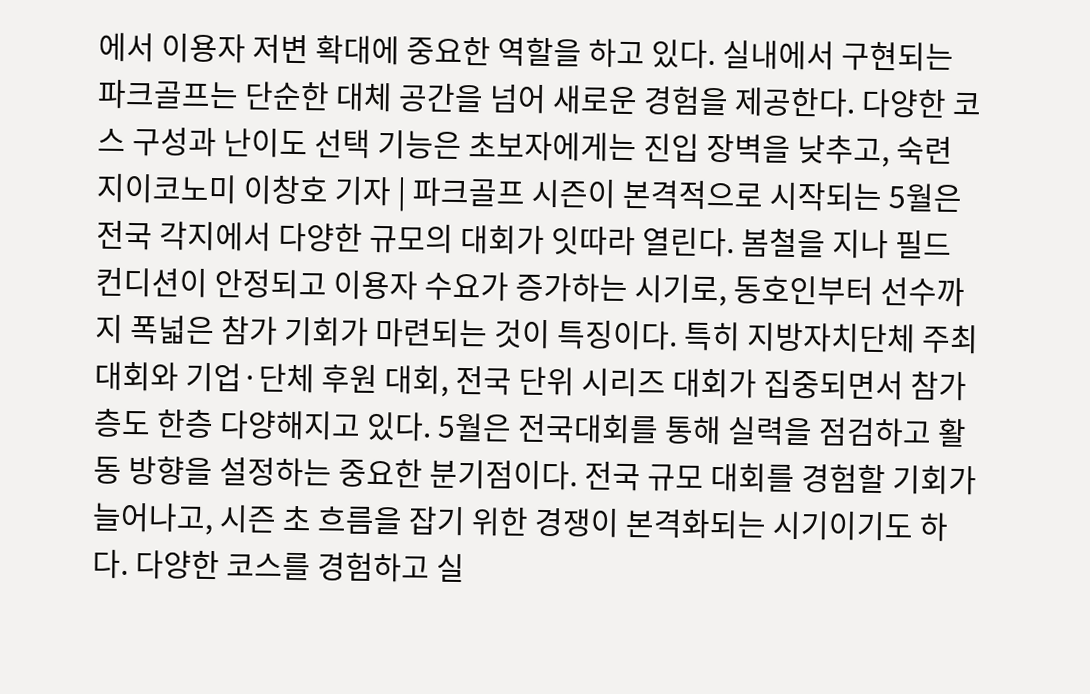에서 이용자 저변 확대에 중요한 역할을 하고 있다. 실내에서 구현되는 파크골프는 단순한 대체 공간을 넘어 새로운 경험을 제공한다. 다양한 코스 구성과 난이도 선택 기능은 초보자에게는 진입 장벽을 낮추고, 숙련
지이코노미 이창호 기자 | 파크골프 시즌이 본격적으로 시작되는 5월은 전국 각지에서 다양한 규모의 대회가 잇따라 열린다. 봄철을 지나 필드 컨디션이 안정되고 이용자 수요가 증가하는 시기로, 동호인부터 선수까지 폭넓은 참가 기회가 마련되는 것이 특징이다. 특히 지방자치단체 주최 대회와 기업·단체 후원 대회, 전국 단위 시리즈 대회가 집중되면서 참가층도 한층 다양해지고 있다. 5월은 전국대회를 통해 실력을 점검하고 활동 방향을 설정하는 중요한 분기점이다. 전국 규모 대회를 경험할 기회가 늘어나고, 시즌 초 흐름을 잡기 위한 경쟁이 본격화되는 시기이기도 하다. 다양한 코스를 경험하고 실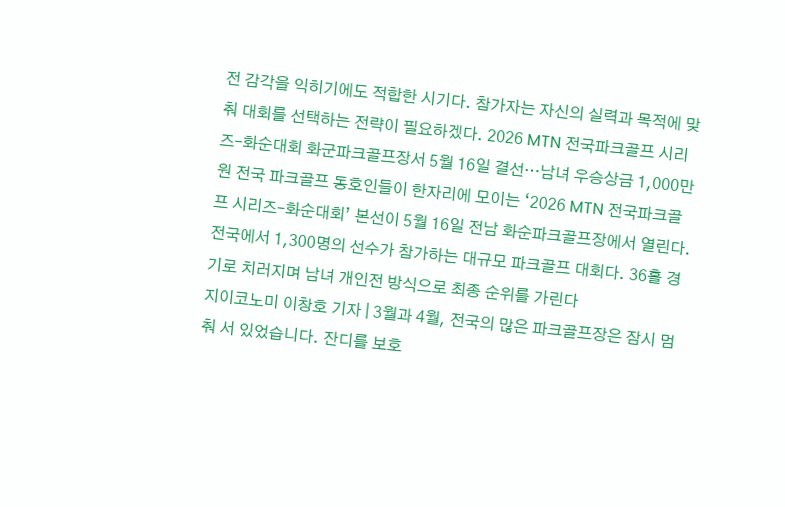전 감각을 익히기에도 적합한 시기다. 참가자는 자신의 실력과 목적에 맞춰 대회를 선택하는 전략이 필요하겠다. 2026 MTN 전국파크골프 시리즈–화순대회 화군파크골프장서 5월 16일 결선…남녀 우승상금 1,000만 원 전국 파크골프 동호인들이 한자리에 모이는 ‘2026 MTN 전국파크골프 시리즈–화순대회’ 본선이 5월 16일 전남 화순파크골프장에서 열린다. 전국에서 1,300명의 선수가 참가하는 대규모 파크골프 대회다. 36홀 경기로 치러지며 남녀 개인전 방식으로 최종 순위를 가린다
지이코노미 이창호 기자 | 3월과 4월, 전국의 많은 파크골프장은 잠시 멈춰 서 있었습니다. 잔디를 보호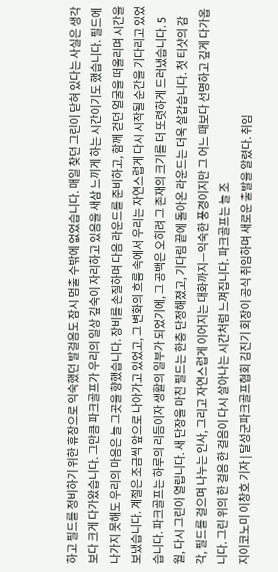하고 필드를 정비하기 위한 휴장으로 익숙했던 발걸음도 잠시 멈출 수밖에 없었습니다. 매일 찾던 그린이 닫혀 있다는 사실은 생각보다 크게 다가왔습니다. 그만큼 파크골프가 우리의 일상 깊숙이 자리하고 있음을 새삼 느끼게 하는 시간이기도 했습니다. 필드에 나가지 못해도 우리의 마음은 늘 그곳을 향했습니다. 장비를 손질하며 다음 라운드를 준비하고, 함께 걷던 얼굴을 떠올리며 시간을 보냈습니다. 계절은 조금씩 앞으로 나아가고 있었고, 그 변화의 흐름 속에서 우리는 자연스럽게 다시 시작될 순간을 기다리고 있었습니다. 파크골프는 하루의 리듬이자 생활의 일부가 되었기에, 그 공백은 오히려 그 존재의 크기를 더 또렷하게 드러냈습니다. 5월, 다시 그린이 열립니다. 새 단장을 마친 필드는 한층 단정해졌고, 기다림 끝에 돌아온 라운드는 더욱 살갑습니다. 첫 티샷의 감각, 필드를 걸으며 나누는 인사, 그리고 자연스럽게 이어지는 대화까지—익숙한 풍경이지만 그 어느 때보다 선명하고 깊게 다가옵니다. 그린 위의 한 걸음 한 걸음이 다시 살아나는 시간처럼 느껴집니다. 파크골프는 늘 조
지이코노미 이창호 기자 | 달성군파크골프협회 김진기 회장이 공식 취임하며 새로운 출발을 알렸다. 취임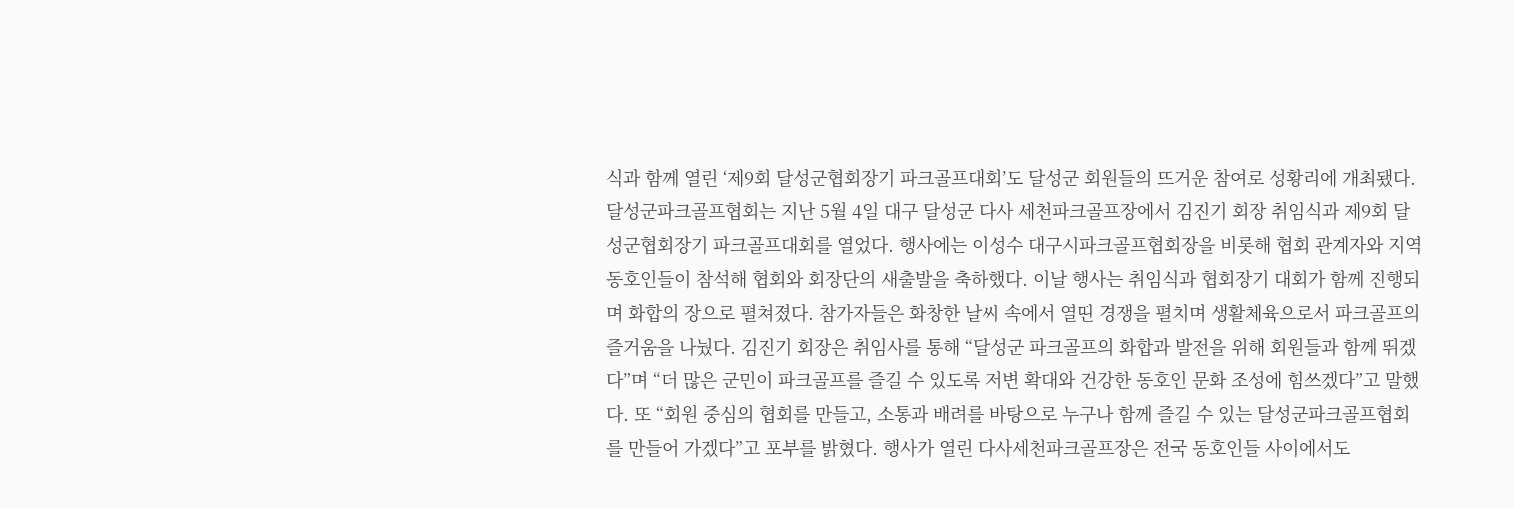식과 함께 열린 ‘제9회 달성군협회장기 파크골프대회’도 달성군 회원들의 뜨거운 참여로 성황리에 개최됐다. 달성군파크골프협회는 지난 5월 4일 대구 달성군 다사 세천파크골프장에서 김진기 회장 취임식과 제9회 달성군협회장기 파크골프대회를 열었다. 행사에는 이성수 대구시파크골프협회장을 비롯해 협회 관계자와 지역 동호인들이 참석해 협회와 회장단의 새출발을 축하했다. 이날 행사는 취임식과 협회장기 대회가 함께 진행되며 화합의 장으로 펼쳐졌다. 참가자들은 화창한 날씨 속에서 열띤 경쟁을 펼치며 생활체육으로서 파크골프의 즐거움을 나눴다. 김진기 회장은 취임사를 통해 “달성군 파크골프의 화합과 발전을 위해 회원들과 함께 뛰겠다”며 “더 많은 군민이 파크골프를 즐길 수 있도록 저변 확대와 건강한 동호인 문화 조성에 힘쓰겠다”고 말했다. 또 “회원 중심의 협회를 만들고, 소통과 배려를 바탕으로 누구나 함께 즐길 수 있는 달성군파크골프협회를 만들어 가겠다”고 포부를 밝혔다. 행사가 열린 다사세천파크골프장은 전국 동호인들 사이에서도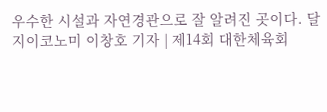우수한 시설과 자연경관으로 잘 알려진 곳이다. 달
지이코노미 이창호 기자 | 제14회 대한체육회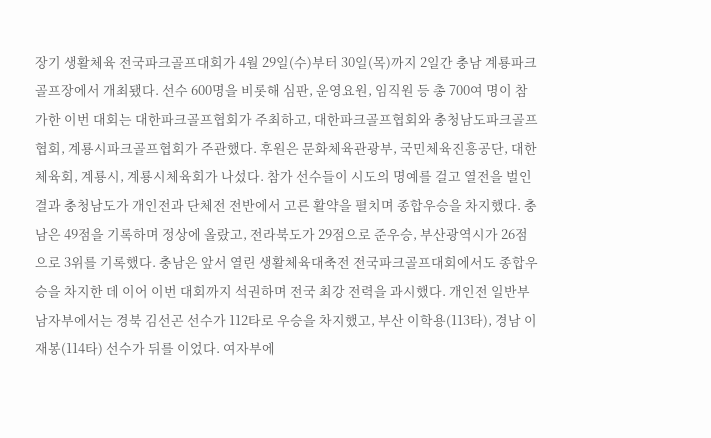장기 생활체육 전국파크골프대회가 4월 29일(수)부터 30일(목)까지 2일간 충남 계룡파크골프장에서 개최됐다. 선수 600명을 비롯해 심판, 운영요원, 임직원 등 총 700여 명이 참가한 이번 대회는 대한파크골프협회가 주최하고, 대한파크골프협회와 충청남도파크골프협회, 계룡시파크골프협회가 주관했다. 후원은 문화체육관광부, 국민체육진흥공단, 대한체육회, 계룡시, 계룡시체육회가 나섰다. 참가 선수들이 시도의 명예를 걸고 열전을 벌인 결과 충청남도가 개인전과 단체전 전반에서 고른 활약을 펼치며 종합우승을 차지했다. 충남은 49점을 기록하며 정상에 올랐고, 전라북도가 29점으로 준우승, 부산광역시가 26점으로 3위를 기록했다. 충남은 앞서 열린 생활체육대축전 전국파크골프대회에서도 종합우승을 차지한 데 이어 이번 대회까지 석권하며 전국 최강 전력을 과시했다. 개인전 일반부 남자부에서는 경북 김선곤 선수가 112타로 우승을 차지했고, 부산 이학용(113타), 경남 이재봉(114타) 선수가 뒤를 이었다. 여자부에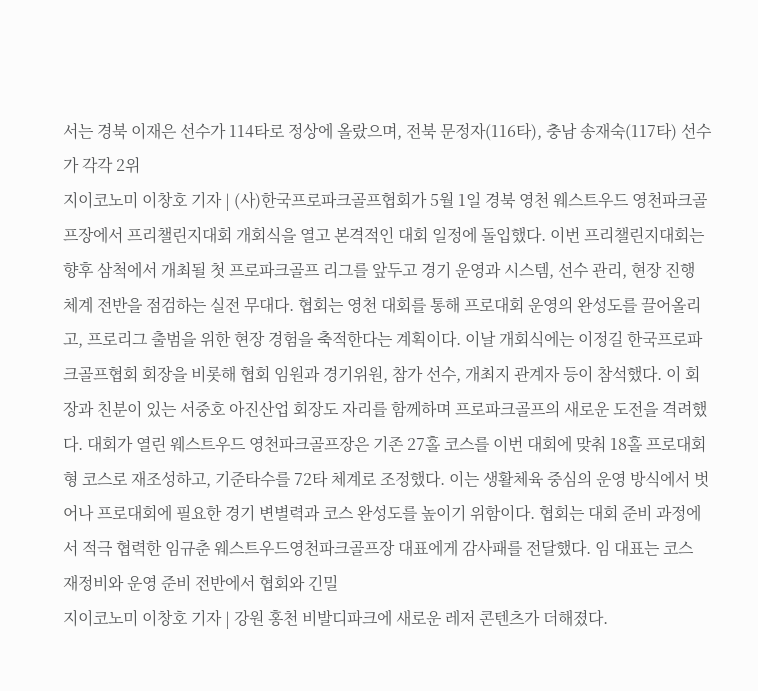서는 경북 이재은 선수가 114타로 정상에 올랐으며, 전북 문정자(116타), 충남 송재숙(117타) 선수가 각각 2위
지이코노미 이창호 기자 | (사)한국프로파크골프협회가 5월 1일 경북 영천 웨스트우드 영천파크골프장에서 프리챌린지대회 개회식을 열고 본격적인 대회 일정에 돌입했다. 이번 프리챌린지대회는 향후 삼척에서 개최될 첫 프로파크골프 리그를 앞두고 경기 운영과 시스템, 선수 관리, 현장 진행 체계 전반을 점검하는 실전 무대다. 협회는 영천 대회를 통해 프로대회 운영의 완성도를 끌어올리고, 프로리그 출범을 위한 현장 경험을 축적한다는 계획이다. 이날 개회식에는 이정길 한국프로파크골프협회 회장을 비롯해 협회 임원과 경기위원, 참가 선수, 개최지 관계자 등이 참석했다. 이 회장과 친분이 있는 서중호 아진산업 회장도 자리를 함께하며 프로파크골프의 새로운 도전을 격려했다. 대회가 열린 웨스트우드 영천파크골프장은 기존 27홀 코스를 이번 대회에 맞춰 18홀 프로대회형 코스로 재조성하고, 기준타수를 72타 체계로 조정했다. 이는 생활체육 중심의 운영 방식에서 벗어나 프로대회에 필요한 경기 변별력과 코스 완성도를 높이기 위함이다. 협회는 대회 준비 과정에서 적극 협력한 임규춘 웨스트우드영천파크골프장 대표에게 감사패를 전달했다. 임 대표는 코스 재정비와 운영 준비 전반에서 협회와 긴밀
지이코노미 이창호 기자 | 강원 홍천 비발디파크에 새로운 레저 콘텐츠가 더해졌다.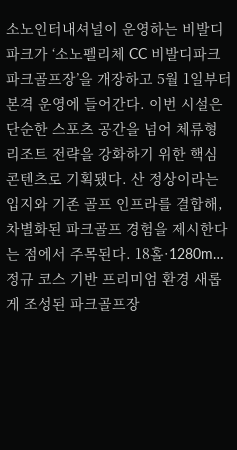소노인터내셔널이 운영하는 비발디파크가 ‘소노펠리체 CC 비발디파크 파크골프장’을 개장하고 5월 1일부터 본격 운영에 들어간다. 이번 시설은 단순한 스포츠 공간을 넘어 체류형 리조트 전략을 강화하기 위한 핵심 콘텐츠로 기획됐다. 산 정상이라는 입지와 기존 골프 인프라를 결합해, 차별화된 파크골프 경험을 제시한다는 점에서 주목된다. 18홀·1280m…정규 코스 기반 프리미엄 환경 새롭게 조성된 파크골프장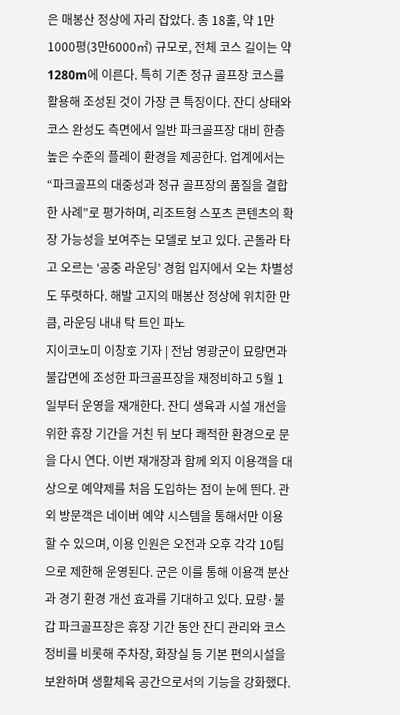은 매봉산 정상에 자리 잡았다. 총 18홀, 약 1만1000평(3만6000㎡) 규모로, 전체 코스 길이는 약 1280m에 이른다. 특히 기존 정규 골프장 코스를 활용해 조성된 것이 가장 큰 특징이다. 잔디 상태와 코스 완성도 측면에서 일반 파크골프장 대비 한층 높은 수준의 플레이 환경을 제공한다. 업계에서는 “파크골프의 대중성과 정규 골프장의 품질을 결합한 사례”로 평가하며, 리조트형 스포츠 콘텐츠의 확장 가능성을 보여주는 모델로 보고 있다. 곤돌라 타고 오르는 ‘공중 라운딩’ 경험 입지에서 오는 차별성도 뚜렷하다. 해발 고지의 매봉산 정상에 위치한 만큼, 라운딩 내내 탁 트인 파노
지이코노미 이창호 기자 | 전남 영광군이 묘량면과 불갑면에 조성한 파크골프장을 재정비하고 5월 1일부터 운영을 재개한다. 잔디 생육과 시설 개선을 위한 휴장 기간을 거친 뒤 보다 쾌적한 환경으로 문을 다시 연다. 이번 재개장과 함께 외지 이용객을 대상으로 예약제를 처음 도입하는 점이 눈에 띈다. 관외 방문객은 네이버 예약 시스템을 통해서만 이용할 수 있으며, 이용 인원은 오전과 오후 각각 10팀으로 제한해 운영된다. 군은 이를 통해 이용객 분산과 경기 환경 개선 효과를 기대하고 있다. 묘량·불갑 파크골프장은 휴장 기간 동안 잔디 관리와 코스 정비를 비롯해 주차장, 화장실 등 기본 편의시설을 보완하며 생활체육 공간으로서의 기능을 강화했다.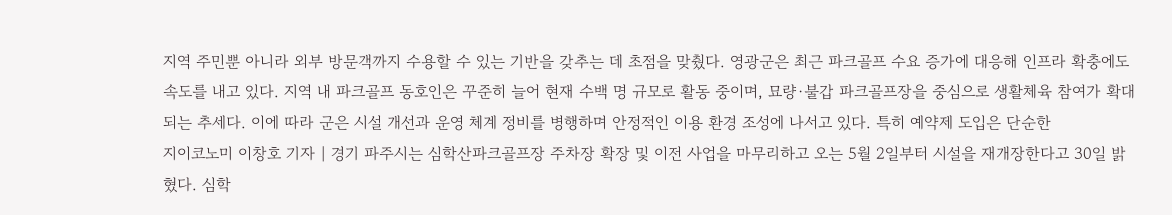지역 주민뿐 아니라 외부 방문객까지 수용할 수 있는 기반을 갖추는 데 초점을 맞췄다. 영광군은 최근 파크골프 수요 증가에 대응해 인프라 확충에도 속도를 내고 있다. 지역 내 파크골프 동호인은 꾸준히 늘어 현재 수백 명 규모로 활동 중이며, 묘량·불갑 파크골프장을 중심으로 생활체육 참여가 확대되는 추세다. 이에 따라 군은 시설 개선과 운영 체계 정비를 병행하며 안정적인 이용 환경 조성에 나서고 있다. 특히 예약제 도입은 단순한
지이코노미 이창호 기자 | 경기 파주시는 심학산파크골프장 주차장 확장 및 이전 사업을 마무리하고 오는 5월 2일부터 시설을 재개장한다고 30일 밝혔다. 심학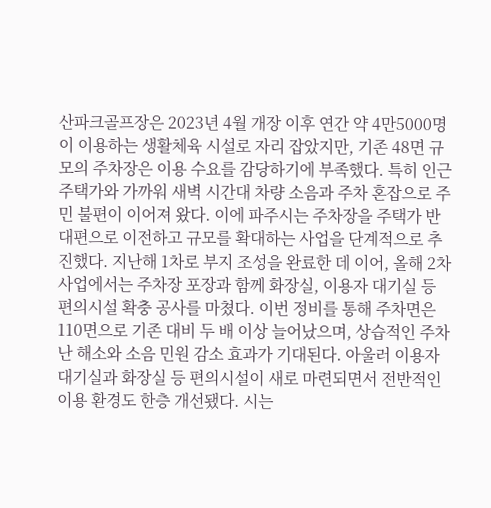산파크골프장은 2023년 4월 개장 이후 연간 약 4만5000명이 이용하는 생활체육 시설로 자리 잡았지만, 기존 48면 규모의 주차장은 이용 수요를 감당하기에 부족했다. 특히 인근 주택가와 가까워 새벽 시간대 차량 소음과 주차 혼잡으로 주민 불편이 이어져 왔다. 이에 파주시는 주차장을 주택가 반대편으로 이전하고 규모를 확대하는 사업을 단계적으로 추진했다. 지난해 1차로 부지 조성을 완료한 데 이어, 올해 2차 사업에서는 주차장 포장과 함께 화장실, 이용자 대기실 등 편의시설 확충 공사를 마쳤다. 이번 정비를 통해 주차면은 110면으로 기존 대비 두 배 이상 늘어났으며, 상습적인 주차난 해소와 소음 민원 감소 효과가 기대된다. 아울러 이용자 대기실과 화장실 등 편의시설이 새로 마련되면서 전반적인 이용 환경도 한층 개선됐다. 시는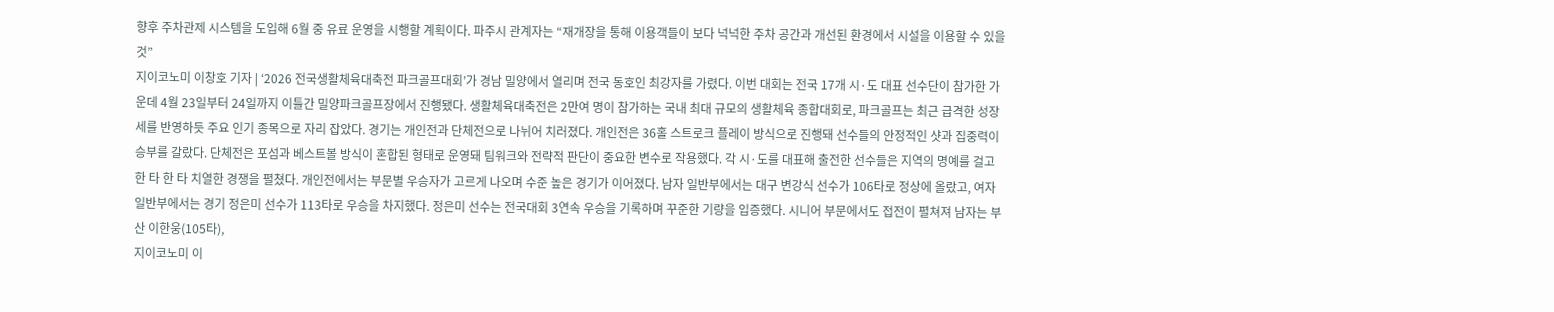향후 주차관제 시스템을 도입해 6월 중 유료 운영을 시행할 계획이다. 파주시 관계자는 “재개장을 통해 이용객들이 보다 넉넉한 주차 공간과 개선된 환경에서 시설을 이용할 수 있을 것”
지이코노미 이창호 기자 | ‘2026 전국생활체육대축전 파크골프대회’가 경남 밀양에서 열리며 전국 동호인 최강자를 가렸다. 이번 대회는 전국 17개 시·도 대표 선수단이 참가한 가운데 4월 23일부터 24일까지 이틀간 밀양파크골프장에서 진행됐다. 생활체육대축전은 2만여 명이 참가하는 국내 최대 규모의 생활체육 종합대회로, 파크골프는 최근 급격한 성장세를 반영하듯 주요 인기 종목으로 자리 잡았다. 경기는 개인전과 단체전으로 나뉘어 치러졌다. 개인전은 36홀 스트로크 플레이 방식으로 진행돼 선수들의 안정적인 샷과 집중력이 승부를 갈랐다. 단체전은 포섬과 베스트볼 방식이 혼합된 형태로 운영돼 팀워크와 전략적 판단이 중요한 변수로 작용했다. 각 시·도를 대표해 출전한 선수들은 지역의 명예를 걸고 한 타 한 타 치열한 경쟁을 펼쳤다. 개인전에서는 부문별 우승자가 고르게 나오며 수준 높은 경기가 이어졌다. 남자 일반부에서는 대구 변강식 선수가 106타로 정상에 올랐고, 여자 일반부에서는 경기 정은미 선수가 113타로 우승을 차지했다. 정은미 선수는 전국대회 3연속 우승을 기록하며 꾸준한 기량을 입증했다. 시니어 부문에서도 접전이 펼쳐져 남자는 부산 이한웅(105타),
지이코노미 이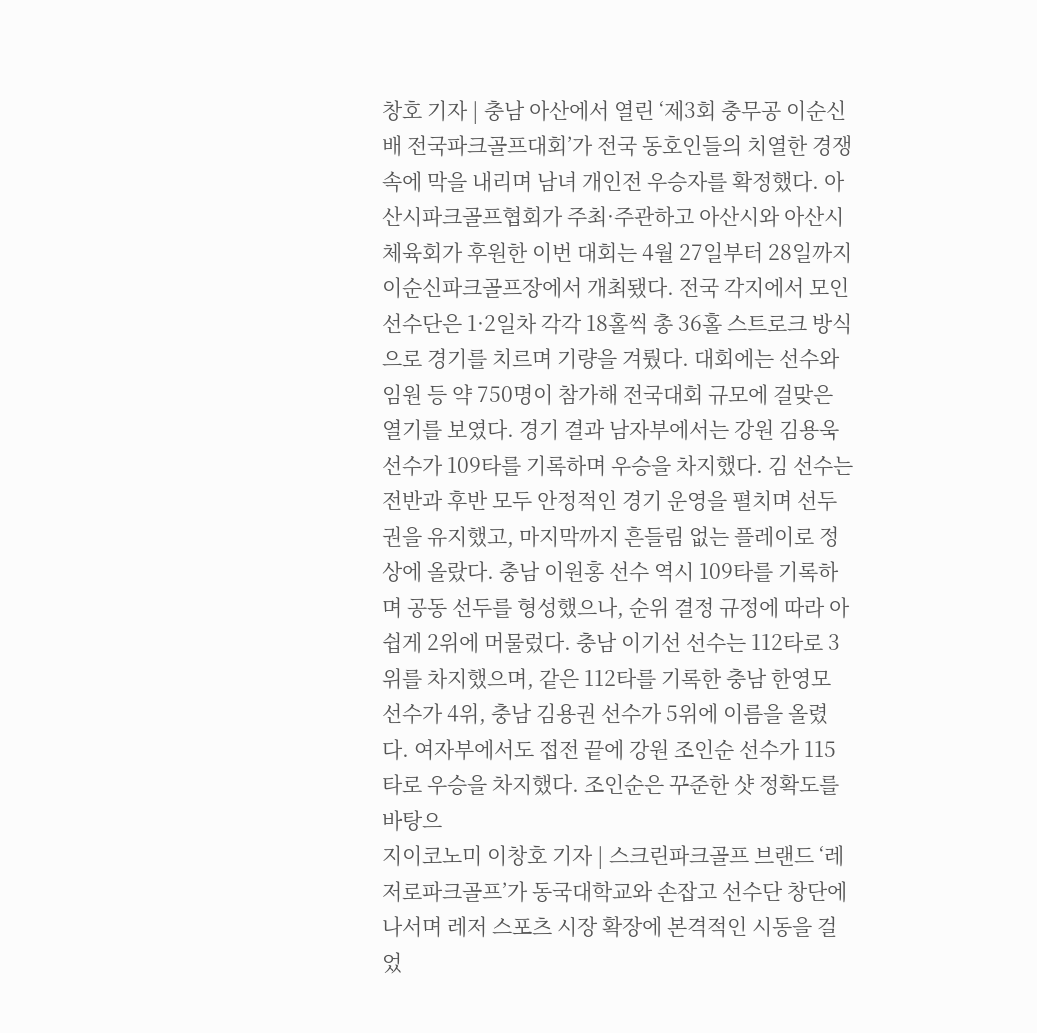창호 기자 | 충남 아산에서 열린 ‘제3회 충무공 이순신배 전국파크골프대회’가 전국 동호인들의 치열한 경쟁 속에 막을 내리며 남녀 개인전 우승자를 확정했다. 아산시파크골프협회가 주최·주관하고 아산시와 아산시체육회가 후원한 이번 대회는 4월 27일부터 28일까지 이순신파크골프장에서 개최됐다. 전국 각지에서 모인 선수단은 1·2일차 각각 18홀씩 총 36홀 스트로크 방식으로 경기를 치르며 기량을 겨뤘다. 대회에는 선수와 임원 등 약 750명이 참가해 전국대회 규모에 걸맞은 열기를 보였다. 경기 결과 남자부에서는 강원 김용욱 선수가 109타를 기록하며 우승을 차지했다. 김 선수는 전반과 후반 모두 안정적인 경기 운영을 펼치며 선두권을 유지했고, 마지막까지 흔들림 없는 플레이로 정상에 올랐다. 충남 이원홍 선수 역시 109타를 기록하며 공동 선두를 형성했으나, 순위 결정 규정에 따라 아쉽게 2위에 머물렀다. 충남 이기선 선수는 112타로 3위를 차지했으며, 같은 112타를 기록한 충남 한영모 선수가 4위, 충남 김용권 선수가 5위에 이름을 올렸다. 여자부에서도 접전 끝에 강원 조인순 선수가 115타로 우승을 차지했다. 조인순은 꾸준한 샷 정확도를 바탕으
지이코노미 이창호 기자 | 스크린파크골프 브랜드 ‘레저로파크골프’가 동국대학교와 손잡고 선수단 창단에 나서며 레저 스포츠 시장 확장에 본격적인 시동을 걸었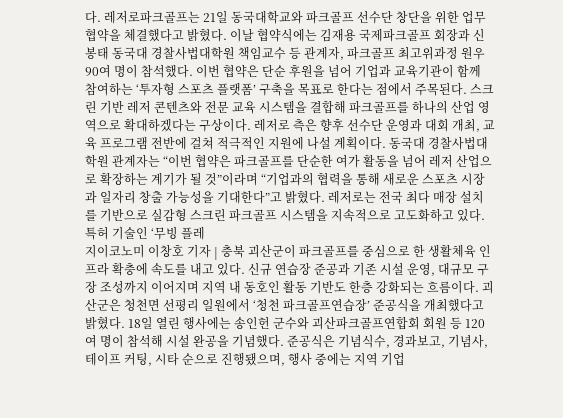다. 레저로파크골프는 21일 동국대학교와 파크골프 선수단 창단을 위한 업무협약을 체결했다고 밝혔다. 이날 협약식에는 김재용 국제파크골프 회장과 신봉태 동국대 경찰사법대학원 책임교수 등 관계자, 파크골프 최고위과정 원우 90여 명이 참석했다. 이번 협약은 단순 후원을 넘어 기업과 교육기관이 함께 참여하는 ‘투자형 스포츠 플랫폼’ 구축을 목표로 한다는 점에서 주목된다. 스크린 기반 레저 콘텐츠와 전문 교육 시스템을 결합해 파크골프를 하나의 산업 영역으로 확대하겠다는 구상이다. 레저로 측은 향후 선수단 운영과 대회 개최, 교육 프로그램 전반에 걸쳐 적극적인 지원에 나설 계획이다. 동국대 경찰사법대학원 관계자는 “이번 협약은 파크골프를 단순한 여가 활동을 넘어 레저 산업으로 확장하는 계기가 될 것”이라며 “기업과의 협력을 통해 새로운 스포츠 시장과 일자리 창출 가능성을 기대한다”고 밝혔다. 레저로는 전국 최다 매장 설치를 기반으로 실감형 스크린 파크골프 시스템을 지속적으로 고도화하고 있다. 특허 기술인 ‘무빙 플레
지이코노미 이창호 기자 | 충북 괴산군이 파크골프를 중심으로 한 생활체육 인프라 확충에 속도를 내고 있다. 신규 연습장 준공과 기존 시설 운영, 대규모 구장 조성까지 이어지며 지역 내 동호인 활동 기반도 한층 강화되는 흐름이다. 괴산군은 청천면 선평리 일원에서 ‘청천 파크골프연습장’ 준공식을 개최했다고 밝혔다. 18일 열린 행사에는 송인헌 군수와 괴산파크골프연합회 회원 등 120여 명이 참석해 시설 완공을 기념했다. 준공식은 기념식수, 경과보고, 기념사, 테이프 커팅, 시타 순으로 진행됐으며, 행사 중에는 지역 기업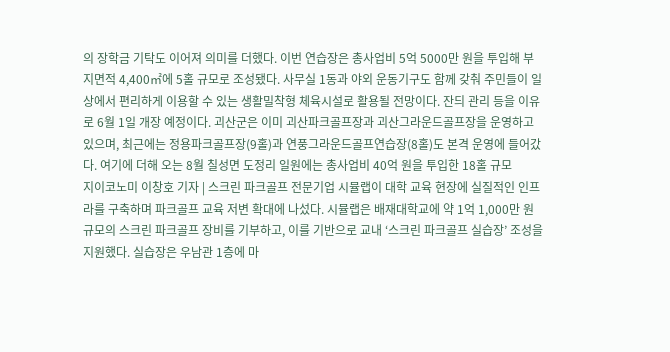의 장학금 기탁도 이어져 의미를 더했다. 이번 연습장은 총사업비 5억 5000만 원을 투입해 부지면적 4,400㎡에 5홀 규모로 조성됐다. 사무실 1동과 야외 운동기구도 함께 갖춰 주민들이 일상에서 편리하게 이용할 수 있는 생활밀착형 체육시설로 활용될 전망이다. 잔듸 관리 등을 이유로 6월 1일 개장 예정이다. 괴산군은 이미 괴산파크골프장과 괴산그라운드골프장을 운영하고 있으며, 최근에는 정용파크골프장(9홀)과 연풍그라운드골프연습장(8홀)도 본격 운영에 들어갔다. 여기에 더해 오는 8월 칠성면 도정리 일원에는 총사업비 40억 원을 투입한 18홀 규모
지이코노미 이창호 기자 | 스크린 파크골프 전문기업 시뮬랩이 대학 교육 현장에 실질적인 인프라를 구축하며 파크골프 교육 저변 확대에 나섰다. 시뮬랩은 배재대학교에 약 1억 1,000만 원 규모의 스크린 파크골프 장비를 기부하고, 이를 기반으로 교내 ‘스크린 파크골프 실습장’ 조성을 지원했다. 실습장은 우남관 1층에 마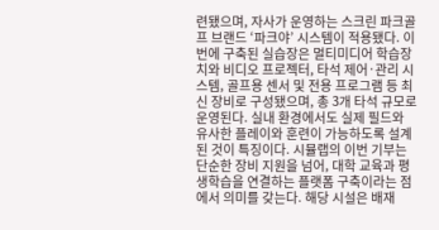련됐으며, 자사가 운영하는 스크린 파크골프 브랜드 ‘파크야’ 시스템이 적용됐다. 이번에 구축된 실습장은 멀티미디어 학습장치와 비디오 프로젝터, 타석 제어·관리 시스템, 골프용 센서 및 전용 프로그램 등 최신 장비로 구성됐으며, 총 3개 타석 규모로 운영된다. 실내 환경에서도 실제 필드와 유사한 플레이와 훈련이 가능하도록 설계된 것이 특징이다. 시뮬랩의 이번 기부는 단순한 장비 지원을 넘어, 대학 교육과 평생학습을 연결하는 플랫폼 구축이라는 점에서 의미를 갖는다. 해당 시설은 배재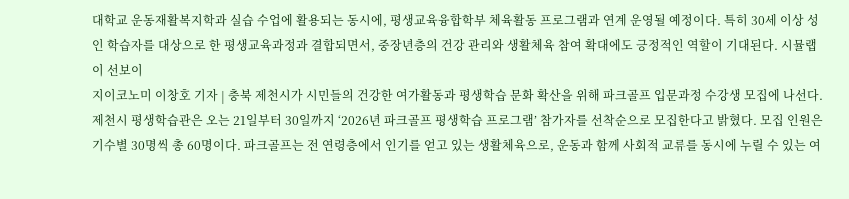대학교 운동재활복지학과 실습 수업에 활용되는 동시에, 평생교육융합학부 체육활동 프로그램과 연계 운영될 예정이다. 특히 30세 이상 성인 학습자를 대상으로 한 평생교육과정과 결합되면서, 중장년층의 건강 관리와 생활체육 참여 확대에도 긍정적인 역할이 기대된다. 시뮬랩이 선보이
지이코노미 이창호 기자 | 충북 제천시가 시민들의 건강한 여가활동과 평생학습 문화 확산을 위해 파크골프 입문과정 수강생 모집에 나선다. 제천시 평생학습관은 오는 21일부터 30일까지 ‘2026년 파크골프 평생학습 프로그램’ 참가자를 선착순으로 모집한다고 밝혔다. 모집 인원은 기수별 30명씩 총 60명이다. 파크골프는 전 연령층에서 인기를 얻고 있는 생활체육으로, 운동과 함께 사회적 교류를 동시에 누릴 수 있는 여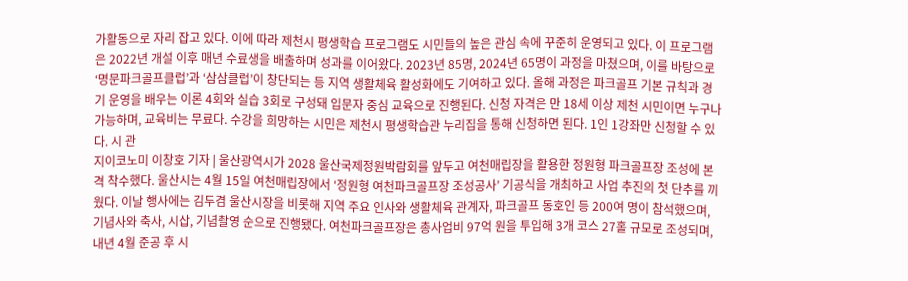가활동으로 자리 잡고 있다. 이에 따라 제천시 평생학습 프로그램도 시민들의 높은 관심 속에 꾸준히 운영되고 있다. 이 프로그램은 2022년 개설 이후 매년 수료생을 배출하며 성과를 이어왔다. 2023년 85명, 2024년 65명이 과정을 마쳤으며, 이를 바탕으로 ‘명문파크골프클럽’과 ‘삼삼클럽’이 창단되는 등 지역 생활체육 활성화에도 기여하고 있다. 올해 과정은 파크골프 기본 규칙과 경기 운영을 배우는 이론 4회와 실습 3회로 구성돼 입문자 중심 교육으로 진행된다. 신청 자격은 만 18세 이상 제천 시민이면 누구나 가능하며, 교육비는 무료다. 수강을 희망하는 시민은 제천시 평생학습관 누리집을 통해 신청하면 된다. 1인 1강좌만 신청할 수 있다. 시 관
지이코노미 이창호 기자 | 울산광역시가 2028 울산국제정원박람회를 앞두고 여천매립장을 활용한 정원형 파크골프장 조성에 본격 착수했다. 울산시는 4월 15일 여천매립장에서 ‘정원형 여천파크골프장 조성공사’ 기공식을 개최하고 사업 추진의 첫 단추를 끼웠다. 이날 행사에는 김두겸 울산시장을 비롯해 지역 주요 인사와 생활체육 관계자, 파크골프 동호인 등 200여 명이 참석했으며, 기념사와 축사, 시삽, 기념촬영 순으로 진행됐다. 여천파크골프장은 총사업비 97억 원을 투입해 3개 코스 27홀 규모로 조성되며, 내년 4월 준공 후 시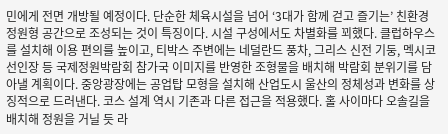민에게 전면 개방될 예정이다. 단순한 체육시설을 넘어 ‘3대가 함께 걷고 즐기는’ 친환경 정원형 공간으로 조성되는 것이 특징이다. 시설 구성에서도 차별화를 꾀했다. 클럽하우스를 설치해 이용 편의를 높이고, 티박스 주변에는 네덜란드 풍차, 그리스 신전 기둥, 멕시코 선인장 등 국제정원박람회 참가국 이미지를 반영한 조형물을 배치해 박람회 분위기를 담아낼 계획이다. 중앙광장에는 공업탑 모형을 설치해 산업도시 울산의 정체성과 변화를 상징적으로 드러낸다. 코스 설계 역시 기존과 다른 접근을 적용했다. 홀 사이마다 오솔길을 배치해 정원을 거닐 듯 라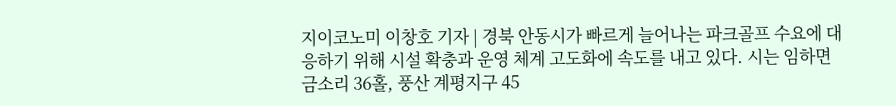지이코노미 이창호 기자 | 경북 안동시가 빠르게 늘어나는 파크골프 수요에 대응하기 위해 시설 확충과 운영 체계 고도화에 속도를 내고 있다. 시는 임하면 금소리 36홀, 풍산 계평지구 45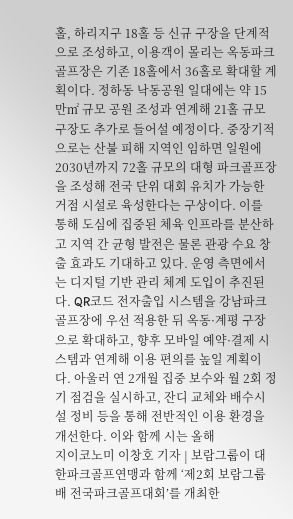홀, 하리지구 18홀 등 신규 구장을 단계적으로 조성하고, 이용객이 몰리는 옥동파크골프장은 기존 18홀에서 36홀로 확대할 계획이다. 정하동 낙동공원 일대에는 약 15만㎡ 규모 공원 조성과 연계해 21홀 규모 구장도 추가로 들어설 예정이다. 중장기적으로는 산불 피해 지역인 임하면 일원에 2030년까지 72홀 규모의 대형 파크골프장을 조성해 전국 단위 대회 유치가 가능한 거점 시설로 육성한다는 구상이다. 이를 통해 도심에 집중된 체육 인프라를 분산하고 지역 간 균형 발전은 물론 관광 수요 창출 효과도 기대하고 있다. 운영 측면에서는 디지털 기반 관리 체계 도입이 추진된다. QR코드 전자출입 시스템을 강남파크골프장에 우선 적용한 뒤 옥동·계평 구장으로 확대하고, 향후 모바일 예약·결제 시스템과 연계해 이용 편의를 높일 계획이다. 아울러 연 2개월 집중 보수와 월 2회 정기 점검을 실시하고, 잔디 교체와 배수시설 정비 등을 통해 전반적인 이용 환경을 개선한다. 이와 함께 시는 올해
지이코노미 이창호 기자 | 보람그룹이 대한파크골프연맹과 함께 ‘제2회 보람그룹배 전국파크골프대회’를 개최한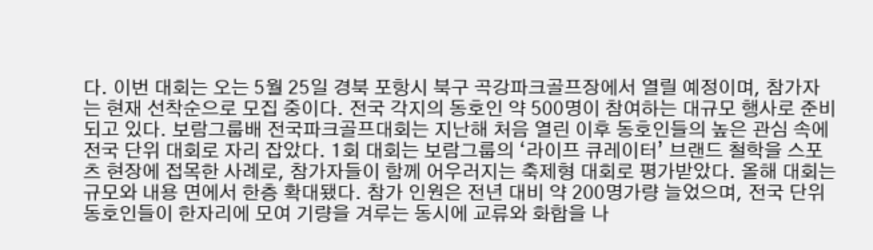다. 이번 대회는 오는 5월 25일 경북 포항시 북구 곡강파크골프장에서 열릴 예정이며, 참가자는 현재 선착순으로 모집 중이다. 전국 각지의 동호인 약 500명이 참여하는 대규모 행사로 준비되고 있다. 보람그룹배 전국파크골프대회는 지난해 처음 열린 이후 동호인들의 높은 관심 속에 전국 단위 대회로 자리 잡았다. 1회 대회는 보람그룹의 ‘라이프 큐레이터’ 브랜드 철학을 스포츠 현장에 접목한 사례로, 참가자들이 함께 어우러지는 축제형 대회로 평가받았다. 올해 대회는 규모와 내용 면에서 한층 확대됐다. 참가 인원은 전년 대비 약 200명가량 늘었으며, 전국 단위 동호인들이 한자리에 모여 기량을 겨루는 동시에 교류와 화합을 나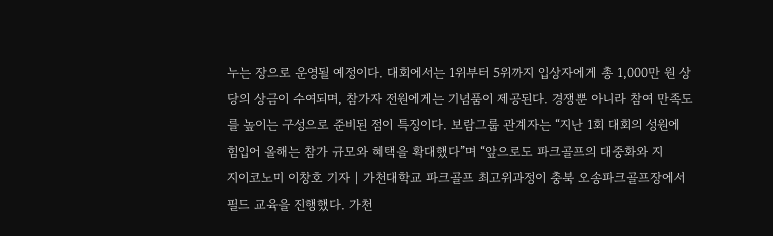누는 장으로 운영될 예정이다. 대회에서는 1위부터 5위까지 입상자에게 총 1,000만 원 상당의 상금이 수여되며, 참가자 전원에게는 기념품이 제공된다. 경쟁뿐 아니라 참여 만족도를 높이는 구성으로 준비된 점이 특징이다. 보람그룹 관계자는 “지난 1회 대회의 성원에 힘입어 올해는 참가 규모와 혜택을 확대했다”며 “앞으로도 파크골프의 대중화와 지
지이코노미 이창호 기자 | 가천대학교 파크골프 최고위과정이 충북 오송파크골프장에서 필드 교육을 진행했다. 가천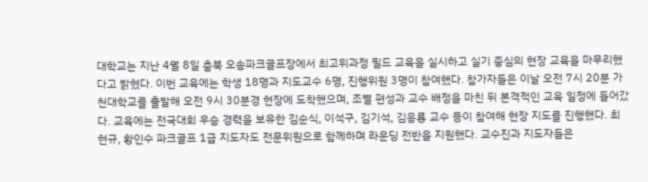대학교는 지난 4월 8일 충북 오송파크골프장에서 최고위과정 필드 교육을 실시하고 실기 중심의 현장 교육을 마무리했다고 밝혔다. 이번 교육에는 학생 18명과 지도교수 6명, 진행위원 3명이 참여했다. 참가자들은 이날 오전 7시 20분 가천대학교를 출발해 오전 9시 30분경 현장에 도착했으며, 조별 편성과 교수 배정을 마친 뒤 본격적인 교육 일정에 들어갔다. 교육에는 전국대회 우승 경력을 보유한 김순식, 이석구, 김기석, 김응룡 교수 등이 참여해 현장 지도를 진행했다. 최현규, 황인수 파크골프 1급 지도자도 전문위원으로 함께하며 라운딩 전반을 지원했다. 교수진과 지도자들은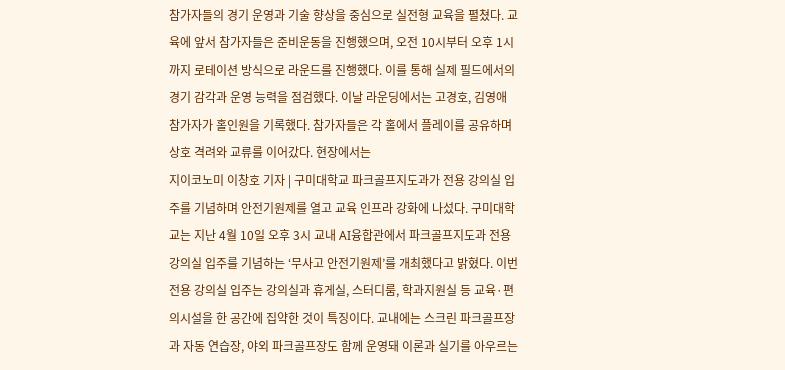참가자들의 경기 운영과 기술 향상을 중심으로 실전형 교육을 펼쳤다. 교육에 앞서 참가자들은 준비운동을 진행했으며, 오전 10시부터 오후 1시까지 로테이션 방식으로 라운드를 진행했다. 이를 통해 실제 필드에서의 경기 감각과 운영 능력을 점검했다. 이날 라운딩에서는 고경호, 김영애 참가자가 홀인원을 기록했다. 참가자들은 각 홀에서 플레이를 공유하며 상호 격려와 교류를 이어갔다. 현장에서는
지이코노미 이창호 기자 | 구미대학교 파크골프지도과가 전용 강의실 입주를 기념하며 안전기원제를 열고 교육 인프라 강화에 나섰다. 구미대학교는 지난 4월 10일 오후 3시 교내 AI융합관에서 파크골프지도과 전용 강의실 입주를 기념하는 ‘무사고 안전기원제’를 개최했다고 밝혔다. 이번 전용 강의실 입주는 강의실과 휴게실, 스터디룸, 학과지원실 등 교육·편의시설을 한 공간에 집약한 것이 특징이다. 교내에는 스크린 파크골프장과 자동 연습장, 야외 파크골프장도 함께 운영돼 이론과 실기를 아우르는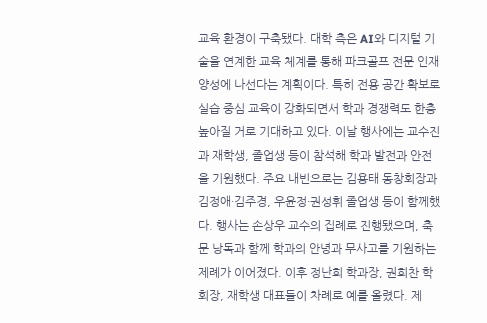교육 환경이 구축됐다. 대학 측은 AI와 디지털 기술을 연계한 교육 체계를 통해 파크골프 전문 인재 양성에 나선다는 계획이다. 특히 전용 공간 확보로 실습 중심 교육이 강화되면서 학과 경쟁력도 한층 높아질 거로 기대하고 있다. 이날 행사에는 교수진과 재학생, 졸업생 등이 참석해 학과 발전과 안전을 기원했다. 주요 내빈으로는 김용태 동창회장과 김정애·김주경, 우윤정·권성휘 졸업생 등이 함께했다. 행사는 손상우 교수의 집례로 진행됐으며, 축문 낭독과 함께 학과의 안녕과 무사고를 기원하는 제례가 이어졌다. 이후 정난희 학과장, 권희찬 학회장, 재학생 대표들이 차례로 예를 올렸다. 제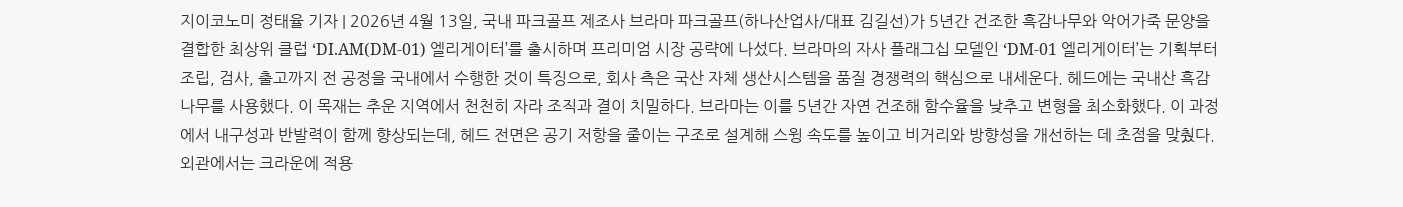지이코노미 정태율 기자 | 2026년 4월 13일, 국내 파크골프 제조사 브라마 파크골프(하나산업사/대표 김길선)가 5년간 건조한 흑감나무와 악어가죽 문양을 결합한 최상위 클럽 ‘DI.AM(DM-01) 엘리게이터’를 출시하며 프리미엄 시장 공략에 나섰다. 브라마의 자사 플래그십 모델인 ‘DM-01 엘리게이터’는 기획부터 조립, 검사, 출고까지 전 공정을 국내에서 수행한 것이 특징으로, 회사 측은 국산 자체 생산시스템을 품질 경쟁력의 핵심으로 내세운다. 헤드에는 국내산 흑감나무를 사용했다. 이 목재는 추운 지역에서 천천히 자라 조직과 결이 치밀하다. 브라마는 이를 5년간 자연 건조해 함수율을 낮추고 변형을 최소화했다. 이 과정에서 내구성과 반발력이 함께 향상되는데, 헤드 전면은 공기 저항을 줄이는 구조로 설계해 스윙 속도를 높이고 비거리와 방향성을 개선하는 데 초점을 맞췄다. 외관에서는 크라운에 적용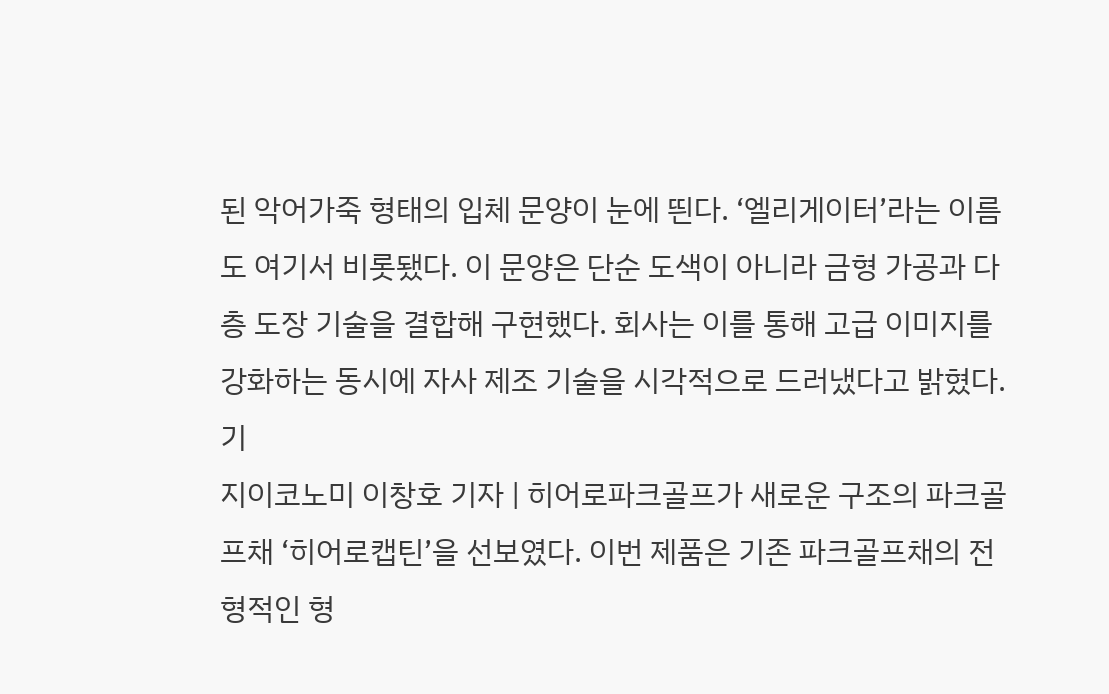된 악어가죽 형태의 입체 문양이 눈에 띈다. ‘엘리게이터’라는 이름도 여기서 비롯됐다. 이 문양은 단순 도색이 아니라 금형 가공과 다층 도장 기술을 결합해 구현했다. 회사는 이를 통해 고급 이미지를 강화하는 동시에 자사 제조 기술을 시각적으로 드러냈다고 밝혔다. 기
지이코노미 이창호 기자 | 히어로파크골프가 새로운 구조의 파크골프채 ‘히어로캡틴’을 선보였다. 이번 제품은 기존 파크골프채의 전형적인 형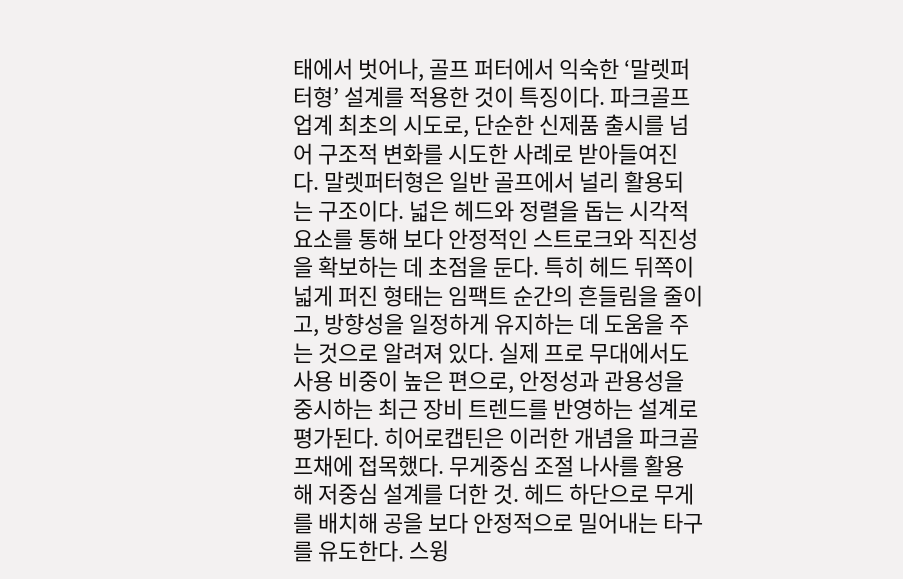태에서 벗어나, 골프 퍼터에서 익숙한 ‘말렛퍼터형’ 설계를 적용한 것이 특징이다. 파크골프 업계 최초의 시도로, 단순한 신제품 출시를 넘어 구조적 변화를 시도한 사례로 받아들여진다. 말렛퍼터형은 일반 골프에서 널리 활용되는 구조이다. 넓은 헤드와 정렬을 돕는 시각적 요소를 통해 보다 안정적인 스트로크와 직진성을 확보하는 데 초점을 둔다. 특히 헤드 뒤쪽이 넓게 퍼진 형태는 임팩트 순간의 흔들림을 줄이고, 방향성을 일정하게 유지하는 데 도움을 주는 것으로 알려져 있다. 실제 프로 무대에서도 사용 비중이 높은 편으로, 안정성과 관용성을 중시하는 최근 장비 트렌드를 반영하는 설계로 평가된다. 히어로캡틴은 이러한 개념을 파크골프채에 접목했다. 무게중심 조절 나사를 활용해 저중심 설계를 더한 것. 헤드 하단으로 무게를 배치해 공을 보다 안정적으로 밀어내는 타구를 유도한다. 스윙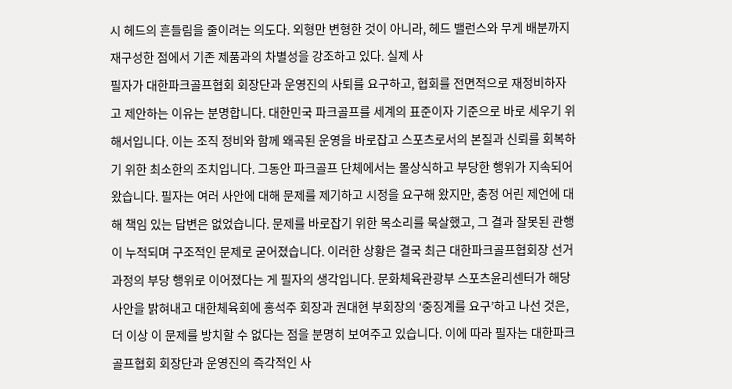시 헤드의 흔들림을 줄이려는 의도다. 외형만 변형한 것이 아니라, 헤드 밸런스와 무게 배분까지 재구성한 점에서 기존 제품과의 차별성을 강조하고 있다. 실제 사
필자가 대한파크골프협회 회장단과 운영진의 사퇴를 요구하고, 협회를 전면적으로 재정비하자고 제안하는 이유는 분명합니다. 대한민국 파크골프를 세계의 표준이자 기준으로 바로 세우기 위해서입니다. 이는 조직 정비와 함께 왜곡된 운영을 바로잡고 스포츠로서의 본질과 신뢰를 회복하기 위한 최소한의 조치입니다. 그동안 파크골프 단체에서는 몰상식하고 부당한 행위가 지속되어 왔습니다. 필자는 여러 사안에 대해 문제를 제기하고 시정을 요구해 왔지만, 충정 어린 제언에 대해 책임 있는 답변은 없었습니다. 문제를 바로잡기 위한 목소리를 묵살했고, 그 결과 잘못된 관행이 누적되며 구조적인 문제로 굳어졌습니다. 이러한 상황은 결국 최근 대한파크골프협회장 선거 과정의 부당 행위로 이어졌다는 게 필자의 생각입니다. 문화체육관광부 스포츠윤리센터가 해당 사안을 밝혀내고 대한체육회에 홍석주 회장과 권대현 부회장의 ‘중징계를 요구’하고 나선 것은, 더 이상 이 문제를 방치할 수 없다는 점을 분명히 보여주고 있습니다. 이에 따라 필자는 대한파크골프협회 회장단과 운영진의 즉각적인 사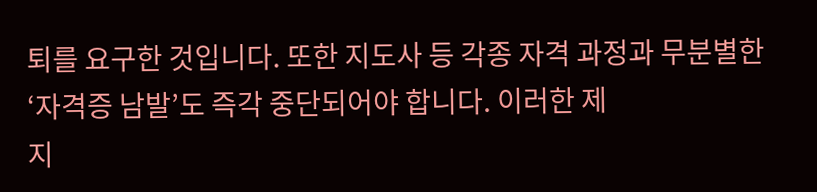퇴를 요구한 것입니다. 또한 지도사 등 각종 자격 과정과 무분별한 ‘자격증 남발’도 즉각 중단되어야 합니다. 이러한 제
지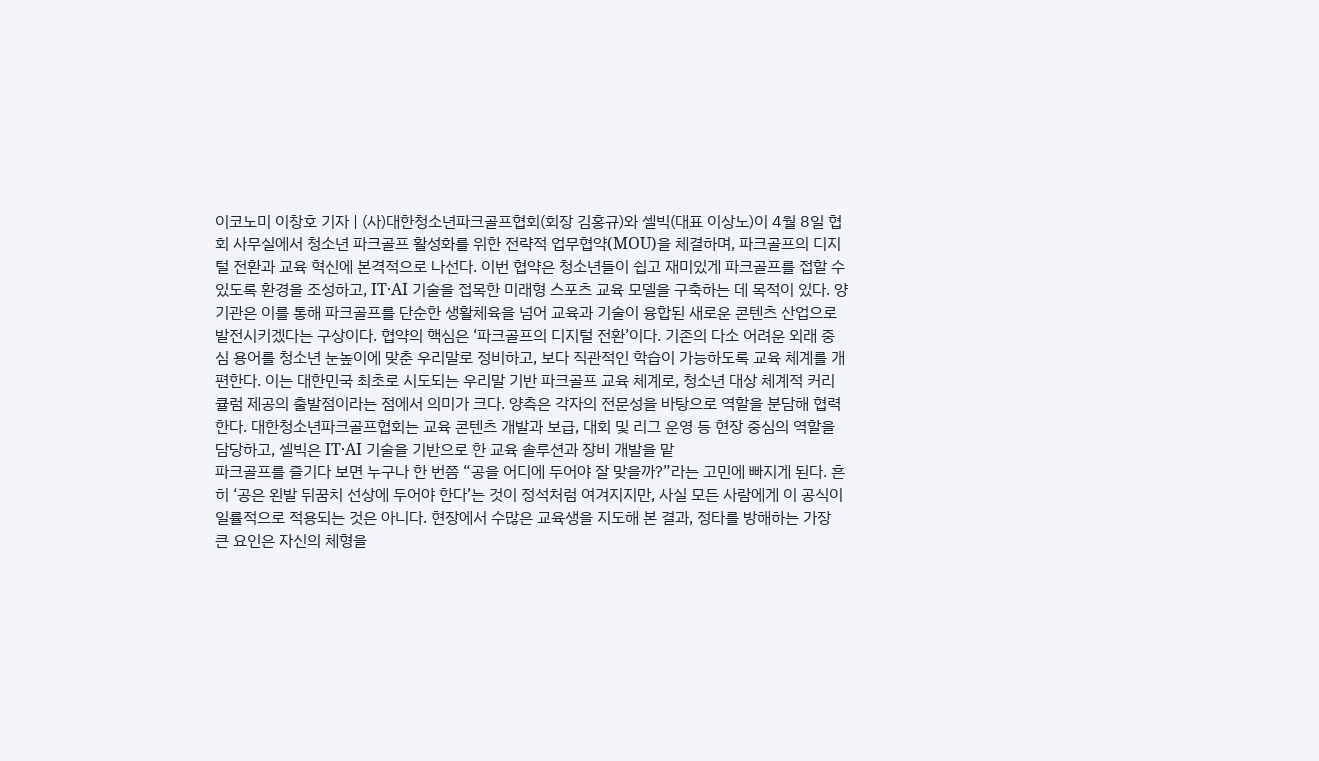이코노미 이창호 기자 | (사)대한청소년파크골프협회(회장 김홍규)와 셀빅(대표 이상노)이 4월 8일 협회 사무실에서 청소년 파크골프 활성화를 위한 전략적 업무협약(MOU)을 체결하며, 파크골프의 디지털 전환과 교육 혁신에 본격적으로 나선다. 이번 협약은 청소년들이 쉽고 재미있게 파크골프를 접할 수 있도록 환경을 조성하고, IT·AI 기술을 접목한 미래형 스포츠 교육 모델을 구축하는 데 목적이 있다. 양 기관은 이를 통해 파크골프를 단순한 생활체육을 넘어 교육과 기술이 융합된 새로운 콘텐츠 산업으로 발전시키겠다는 구상이다. 협약의 핵심은 ‘파크골프의 디지털 전환’이다. 기존의 다소 어려운 외래 중심 용어를 청소년 눈높이에 맞춘 우리말로 정비하고, 보다 직관적인 학습이 가능하도록 교육 체계를 개편한다. 이는 대한민국 최초로 시도되는 우리말 기반 파크골프 교육 체계로, 청소년 대상 체계적 커리큘럼 제공의 출발점이라는 점에서 의미가 크다. 양측은 각자의 전문성을 바탕으로 역할을 분담해 협력한다. 대한청소년파크골프협회는 교육 콘텐츠 개발과 보급, 대회 및 리그 운영 등 현장 중심의 역할을 담당하고, 셀빅은 IT·AI 기술을 기반으로 한 교육 솔루션과 장비 개발을 맡
파크골프를 즐기다 보면 누구나 한 번쯤 “공을 어디에 두어야 잘 맞을까?”라는 고민에 빠지게 된다. 흔히 ‘공은 왼발 뒤꿈치 선상에 두어야 한다’는 것이 정석처럼 여겨지지만, 사실 모든 사람에게 이 공식이 일률적으로 적용되는 것은 아니다. 현장에서 수많은 교육생을 지도해 본 결과, 정타를 방해하는 가장 큰 요인은 자신의 체형을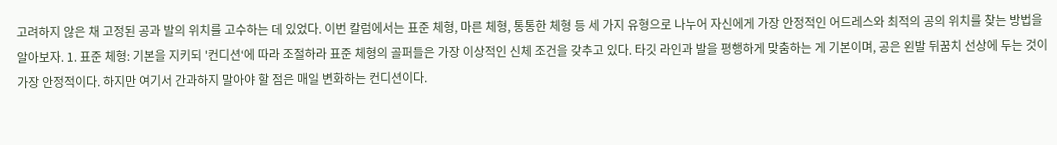고려하지 않은 채 고정된 공과 발의 위치를 고수하는 데 있었다. 이번 칼럼에서는 표준 체형, 마른 체형, 통통한 체형 등 세 가지 유형으로 나누어 자신에게 가장 안정적인 어드레스와 최적의 공의 위치를 찾는 방법을 알아보자. 1. 표준 체형: 기본을 지키되 '컨디션‘에 따라 조절하라 표준 체형의 골퍼들은 가장 이상적인 신체 조건을 갖추고 있다. 타깃 라인과 발을 평행하게 맞춤하는 게 기본이며, 공은 왼발 뒤꿈치 선상에 두는 것이 가장 안정적이다. 하지만 여기서 간과하지 말아야 할 점은 매일 변화하는 컨디션이다.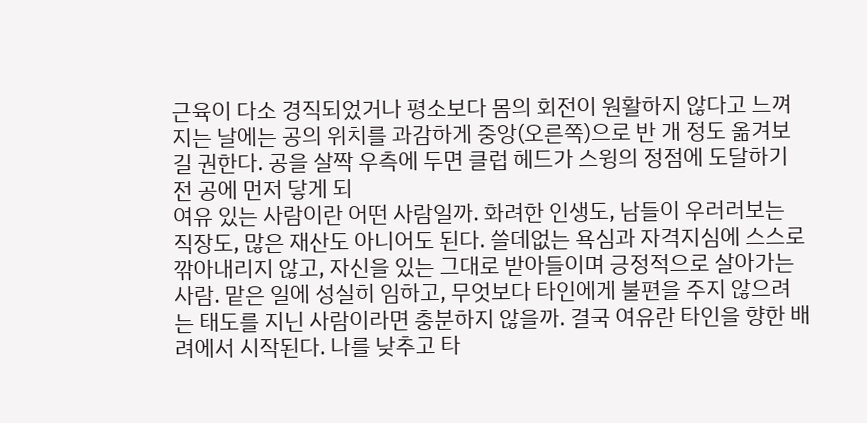근육이 다소 경직되었거나 평소보다 몸의 회전이 원활하지 않다고 느껴지는 날에는 공의 위치를 과감하게 중앙(오른쪽)으로 반 개 정도 옮겨보길 권한다. 공을 살짝 우측에 두면 클럽 헤드가 스윙의 정점에 도달하기 전 공에 먼저 닿게 되
여유 있는 사람이란 어떤 사람일까. 화려한 인생도, 남들이 우러러보는 직장도, 많은 재산도 아니어도 된다. 쓸데없는 욕심과 자격지심에 스스로 깎아내리지 않고, 자신을 있는 그대로 받아들이며 긍정적으로 살아가는 사람. 맡은 일에 성실히 임하고, 무엇보다 타인에게 불편을 주지 않으려는 태도를 지닌 사람이라면 충분하지 않을까. 결국 여유란 타인을 향한 배려에서 시작된다. 나를 낮추고 타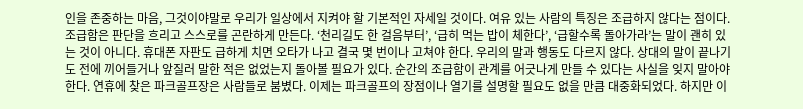인을 존중하는 마음, 그것이야말로 우리가 일상에서 지켜야 할 기본적인 자세일 것이다. 여유 있는 사람의 특징은 조급하지 않다는 점이다. 조급함은 판단을 흐리고 스스로를 곤란하게 만든다. ‘천리길도 한 걸음부터’, ‘급히 먹는 밥이 체한다’, ‘급할수록 돌아가라’는 말이 괜히 있는 것이 아니다. 휴대폰 자판도 급하게 치면 오타가 나고 결국 몇 번이나 고쳐야 한다. 우리의 말과 행동도 다르지 않다. 상대의 말이 끝나기도 전에 끼어들거나 앞질러 말한 적은 없었는지 돌아볼 필요가 있다. 순간의 조급함이 관계를 어긋나게 만들 수 있다는 사실을 잊지 말아야 한다. 연휴에 찾은 파크골프장은 사람들로 붐볐다. 이제는 파크골프의 장점이나 열기를 설명할 필요도 없을 만큼 대중화되었다. 하지만 이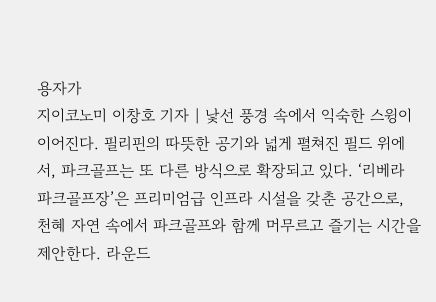용자가
지이코노미 이창호 기자 | 낯선 풍경 속에서 익숙한 스윙이 이어진다. 필리핀의 따뜻한 공기와 넓게 펼쳐진 필드 위에서, 파크골프는 또 다른 방식으로 확장되고 있다. ‘리베라 파크골프장’은 프리미엄급 인프라 시설을 갖춘 공간으로, 천혜 자연 속에서 파크골프와 함께 머무르고 즐기는 시간을 제안한다. 라운드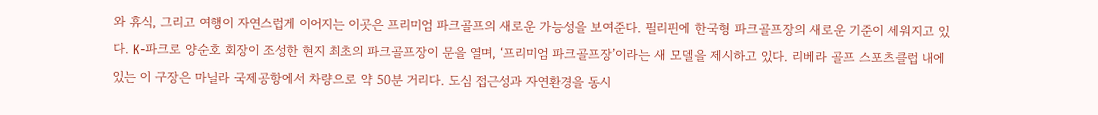와 휴식, 그리고 여행이 자연스럽게 이어지는 이곳은 프리미엄 파크골프의 새로운 가능성을 보여준다. 필리핀에 한국형 파크골프장의 새로운 기준이 세워지고 있다. K-파크로 양순호 회장이 조성한 현지 최초의 파크골프장이 문을 열며, ‘프리미엄 파크골프장’이라는 새 모델을 제시하고 있다. 리베라 골프 스포츠클럽 내에 있는 이 구장은 마닐라 국제공항에서 차량으로 약 50분 거리다. 도심 접근성과 자연환경을 동시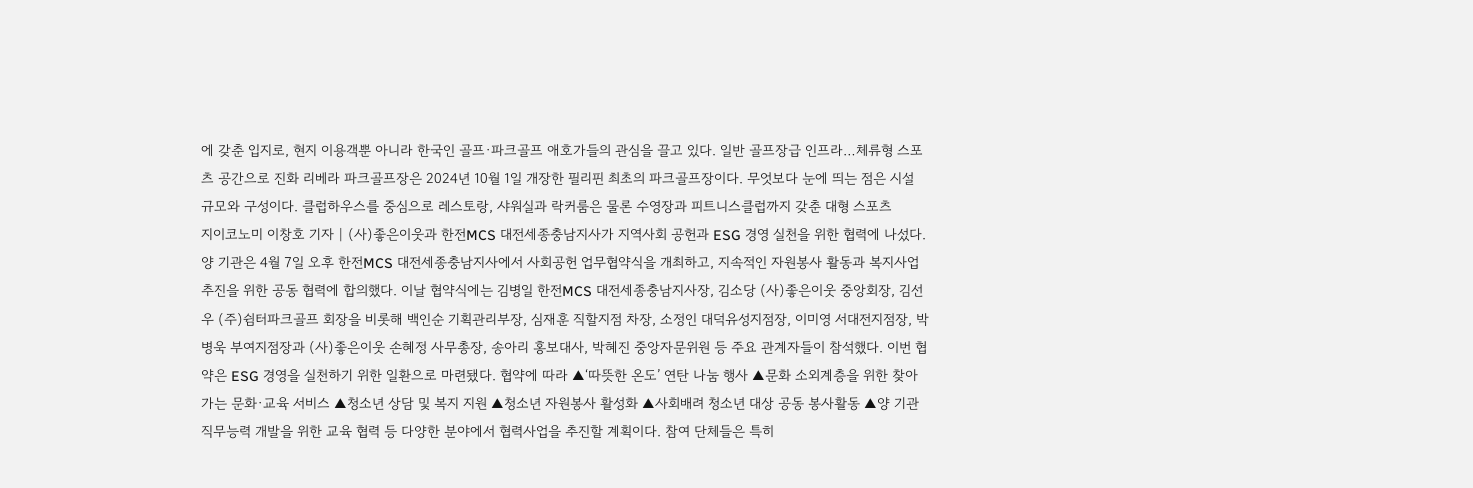에 갖춘 입지로, 현지 이용객뿐 아니라 한국인 골프·파크골프 애호가들의 관심을 끌고 있다. 일반 골프장급 인프라…체류형 스포츠 공간으로 진화 리베라 파크골프장은 2024년 10월 1일 개장한 필리핀 최초의 파크골프장이다. 무엇보다 눈에 띄는 점은 시설 규모와 구성이다. 클럽하우스를 중심으로 레스토랑, 샤워실과 락커룸은 물론 수영장과 피트니스클럽까지 갖춘 대형 스포츠
지이코노미 이창호 기자 | (사)좋은이웃과 한전MCS 대전세종충남지사가 지역사회 공헌과 ESG 경영 실천을 위한 협력에 나섰다. 양 기관은 4월 7일 오후 한전MCS 대전세종충남지사에서 사회공헌 업무협약식을 개최하고, 지속적인 자원봉사 활동과 복지사업 추진을 위한 공동 협력에 합의했다. 이날 협약식에는 김병일 한전MCS 대전세종충남지사장, 김소당 (사)좋은이웃 중앙회장, 김선우 (주)쉼터파크골프 회장을 비롯해 백인순 기획관리부장, 심재훈 직할지점 차장, 소정인 대덕유성지점장, 이미영 서대전지점장, 박병욱 부여지점장과 (사)좋은이웃 손혜정 사무총장, 송아리 홍보대사, 박혜진 중앙자문위원 등 주요 관계자들이 참석했다. 이번 협약은 ESG 경영을 실천하기 위한 일환으로 마련됐다. 협약에 따라 ▲‘따뜻한 온도’ 연탄 나눔 행사 ▲문화 소외계층을 위한 찾아가는 문화·교육 서비스 ▲청소년 상담 및 복지 지원 ▲청소년 자원봉사 활성화 ▲사회배려 청소년 대상 공동 봉사활동 ▲양 기관 직무능력 개발을 위한 교육 협력 등 다양한 분야에서 협력사업을 추진할 계획이다. 참여 단체들은 특히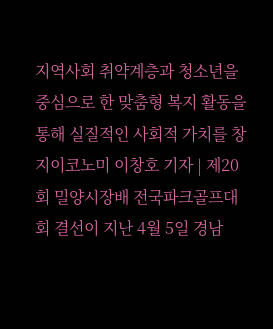지역사회 취약계층과 청소년을 중심으로 한 맞춤형 복지 활동을 통해 실질적인 사회적 가치를 창
지이코노미 이창호 기자 | 제20회 밀양시장배 전국파크골프대회 결선이 지난 4월 5일 경남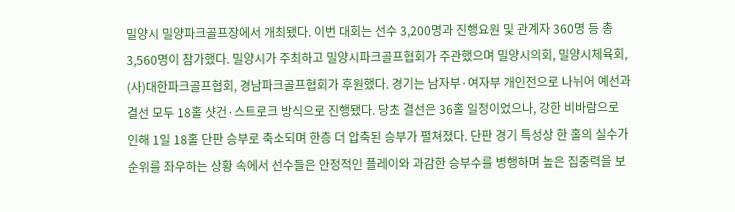밀양시 밀양파크골프장에서 개최됐다. 이번 대회는 선수 3,200명과 진행요원 및 관계자 360명 등 총 3,560명이 참가했다. 밀양시가 주최하고 밀양시파크골프협회가 주관했으며 밀양시의회, 밀양시체육회, (사)대한파크골프협회, 경남파크골프협회가 후원했다. 경기는 남자부·여자부 개인전으로 나뉘어 예선과 결선 모두 18홀 샷건·스트로크 방식으로 진행됐다. 당초 결선은 36홀 일정이었으나, 강한 비바람으로 인해 1일 18홀 단판 승부로 축소되며 한층 더 압축된 승부가 펼쳐졌다. 단판 경기 특성상 한 홀의 실수가 순위를 좌우하는 상황 속에서 선수들은 안정적인 플레이와 과감한 승부수를 병행하며 높은 집중력을 보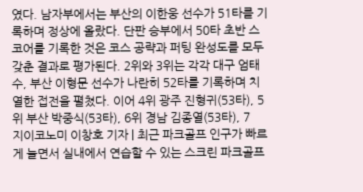였다. 남자부에서는 부산의 이한웅 선수가 51타를 기록하며 정상에 올랐다. 단판 승부에서 50타 초반 스코어를 기록한 것은 코스 공략과 퍼팅 완성도를 모두 갖춘 결과로 평가된다. 2위와 3위는 각각 대구 엄태수, 부산 이형문 선수가 나란히 52타를 기록하며 치열한 접전을 펼쳤다. 이어 4위 광주 진형귀(53타), 5위 부산 박중식(53타), 6위 경남 김종열(53타), 7
지이코노미 이창호 기자 | 최근 파크골프 인구가 빠르게 늘면서 실내에서 연습할 수 있는 스크린 파크골프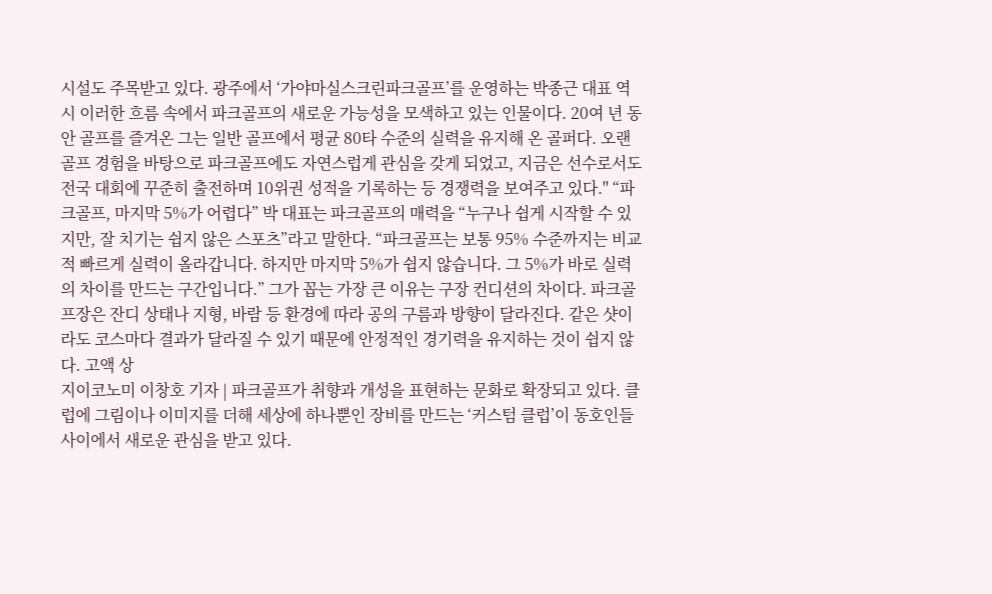시설도 주목받고 있다. 광주에서 ‘가야마실스크린파크골프’를 운영하는 박종근 대표 역시 이러한 흐름 속에서 파크골프의 새로운 가능성을 모색하고 있는 인물이다. 20여 년 동안 골프를 즐겨온 그는 일반 골프에서 평균 80타 수준의 실력을 유지해 온 골퍼다. 오랜 골프 경험을 바탕으로 파크골프에도 자연스럽게 관심을 갖게 되었고, 지금은 선수로서도 전국 대회에 꾸준히 출전하며 10위권 성적을 기록하는 등 경쟁력을 보여주고 있다.'' “파크골프, 마지막 5%가 어렵다” 박 대표는 파크골프의 매력을 “누구나 쉽게 시작할 수 있지만, 잘 치기는 쉽지 않은 스포츠”라고 말한다. “파크골프는 보통 95% 수준까지는 비교적 빠르게 실력이 올라갑니다. 하지만 마지막 5%가 쉽지 않습니다. 그 5%가 바로 실력의 차이를 만드는 구간입니다.” 그가 꼽는 가장 큰 이유는 구장 컨디션의 차이다. 파크골프장은 잔디 상태나 지형, 바람 등 환경에 따라 공의 구름과 방향이 달라진다. 같은 샷이라도 코스마다 결과가 달라질 수 있기 때문에 안정적인 경기력을 유지하는 것이 쉽지 않다. 고액 상
지이코노미 이창호 기자 | 파크골프가 취향과 개성을 표현하는 문화로 확장되고 있다. 클럽에 그림이나 이미지를 더해 세상에 하나뿐인 장비를 만드는 ‘커스텀 클럽’이 동호인들 사이에서 새로운 관심을 받고 있다.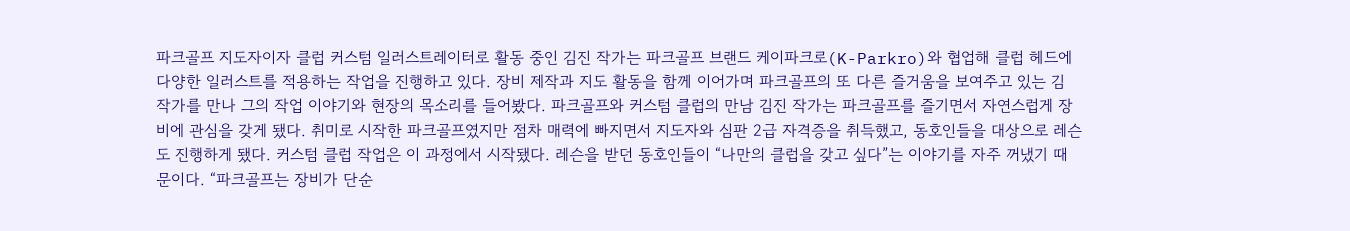파크골프 지도자이자 클럽 커스텀 일러스트레이터로 활동 중인 김진 작가는 파크골프 브랜드 케이파크로(K-Parkro)와 협업해 클럽 헤드에 다양한 일러스트를 적용하는 작업을 진행하고 있다. 장비 제작과 지도 활동을 함께 이어가며 파크골프의 또 다른 즐거움을 보여주고 있는 김 작가를 만나 그의 작업 이야기와 현장의 목소리를 들어봤다. 파크골프와 커스텀 클럽의 만남 김진 작가는 파크골프를 즐기면서 자연스럽게 장비에 관심을 갖게 됐다. 취미로 시작한 파크골프였지만 점차 매력에 빠지면서 지도자와 심판 2급 자격증을 취득했고, 동호인들을 대상으로 레슨도 진행하게 됐다. 커스텀 클럽 작업은 이 과정에서 시작됐다. 레슨을 받던 동호인들이 “나만의 클럽을 갖고 싶다”는 이야기를 자주 꺼냈기 때문이다. “파크골프는 장비가 단순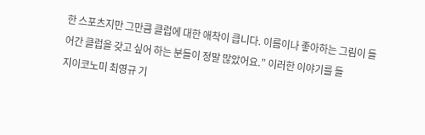한 스포츠지만 그만큼 클럽에 대한 애착이 큽니다. 이름이나 좋아하는 그림이 들어간 클럽을 갖고 싶어 하는 분들이 정말 많았어요.” 이러한 이야기를 들
지이코노미 최영규 기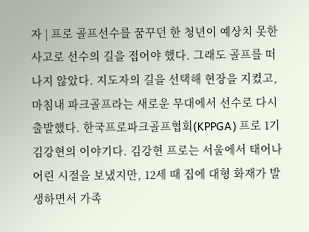자 | 프로 골프선수를 꿈꾸던 한 청년이 예상치 못한 사고로 선수의 길을 접어야 했다. 그래도 골프를 떠나지 않았다. 지도자의 길을 선택해 현장을 지켰고, 마침내 파크골프라는 새로운 무대에서 선수로 다시 출발했다. 한국프로파크골프협회(KPPGA) 프로 1기 김강현의 이야기다. 김강현 프로는 서울에서 태어나 어린 시절을 보냈지만, 12세 때 집에 대형 화재가 발생하면서 가족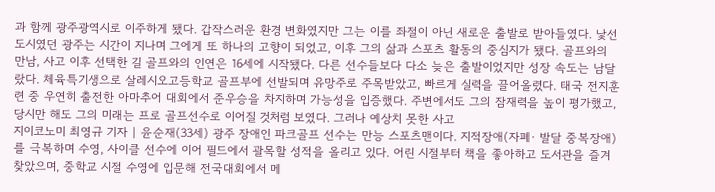과 함께 광주광역시로 이주하게 됐다. 갑작스러운 환경 변화였지만 그는 이를 좌절이 아닌 새로운 출발로 받아들였다. 낯선 도시였던 광주는 시간이 지나며 그에게 또 하나의 고향이 되었고, 이후 그의 삶과 스포츠 활동의 중심지가 됐다. 골프와의 만남, 사고 이후 선택한 길 골프와의 인연은 16세에 시작됐다. 다른 선수들보다 다소 늦은 출발이었지만 성장 속도는 남달랐다. 체육특기생으로 살레시오고등학교 골프부에 선발되며 유망주로 주목받았고, 빠르게 실력을 끌어올렸다. 태국 전지훈련 중 우연히 출전한 아마추어 대회에서 준우승을 차지하며 가능성을 입증했다. 주변에서도 그의 잠재력을 높이 평가했고, 당시만 해도 그의 미래는 프로 골프선수로 이어질 것처럼 보였다. 그러나 예상치 못한 사고
지이코노미 최영규 기자 | 윤순재(33세) 광주 장애인 파크골프 선수는 만능 스포츠맨이다. 지적장애(자폐· 발달 중복장애)를 극복하며 수영, 사이클 선수에 이어 필드에서 괄목할 성적을 올리고 있다. 어린 시절부터 책을 좋아하고 도서관을 즐겨 찾았으며, 중학교 시절 수영에 입문해 전국대회에서 메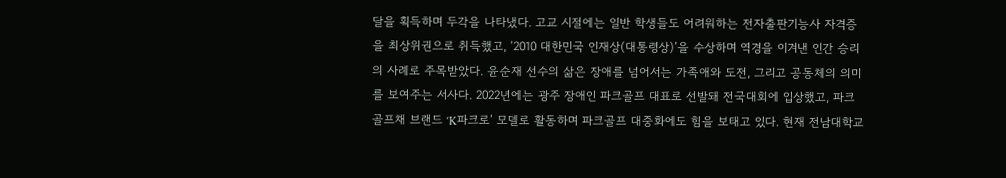달을 획득하며 두각을 나타냈다. 고교 시절에는 일반 학생들도 어려워하는 전자출판기능사 자격증을 최상위권으로 취득했고, ‘2010 대한민국 인재상(대통령상)’을 수상하며 역경을 이겨낸 인간 승리의 사례로 주목받았다. 윤순재 선수의 삶은 장애를 넘어서는 가족애와 도전, 그리고 공동체의 의미를 보여주는 서사다. 2022년에는 광주 장애인 파크골프 대표로 선발돼 전국대회에 입상했고, 파크골프채 브랜드 ‘K파크로’ 모델로 활동하며 파크골프 대중화에도 힘을 보태고 있다. 현재 전남대학교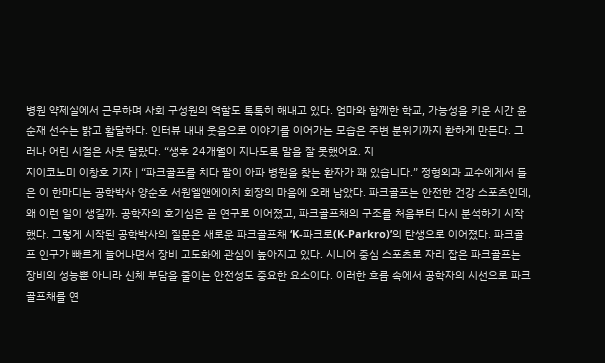병원 약제실에서 근무하며 사회 구성원의 역할도 톡톡히 해내고 있다. 엄마와 함께한 학교, 가능성을 키운 시간 윤순재 선수는 밝고 활달하다. 인터뷰 내내 웃음으로 이야기를 이어가는 모습은 주변 분위기까지 환하게 만든다. 그러나 어린 시절은 사뭇 달랐다. “생후 24개월이 지나도록 말을 잘 못했어요. 지
지이코노미 이창호 기자 | “파크골프를 치다 팔이 아파 병원을 찾는 환자가 꽤 있습니다.” 정형외과 교수에게서 들은 이 한마디는 공학박사 양순호 서원엘앤에이치 회장의 마음에 오래 남았다. 파크골프는 안전한 건강 스포츠인데, 왜 이런 일이 생길까. 공학자의 호기심은 곧 연구로 이어졌고, 파크골프채의 구조를 처음부터 다시 분석하기 시작했다. 그렇게 시작된 공학박사의 질문은 새로운 파크골프채 ‘K-파크로(K-Parkro)’의 탄생으로 이어졌다. 파크골프 인구가 빠르게 늘어나면서 장비 고도화에 관심이 높아지고 있다. 시니어 중심 스포츠로 자리 잡은 파크골프는 장비의 성능뿐 아니라 신체 부담을 줄이는 안전성도 중요한 요소이다. 이러한 흐름 속에서 공학자의 시선으로 파크골프채를 연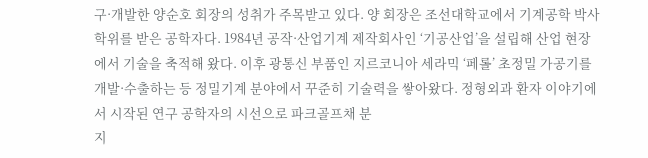구·개발한 양순호 회장의 성취가 주목받고 있다. 양 회장은 조선대학교에서 기계공학 박사학위를 받은 공학자다. 1984년 공작·산업기계 제작회사인 ‘기공산업’을 설립해 산업 현장에서 기술을 축적해 왔다. 이후 광통신 부품인 지르코니아 세라믹 ‘페롤’ 초정밀 가공기를 개발·수출하는 등 정밀기계 분야에서 꾸준히 기술력을 쌓아왔다. 정형외과 환자 이야기에서 시작된 연구 공학자의 시선으로 파크골프채 분
지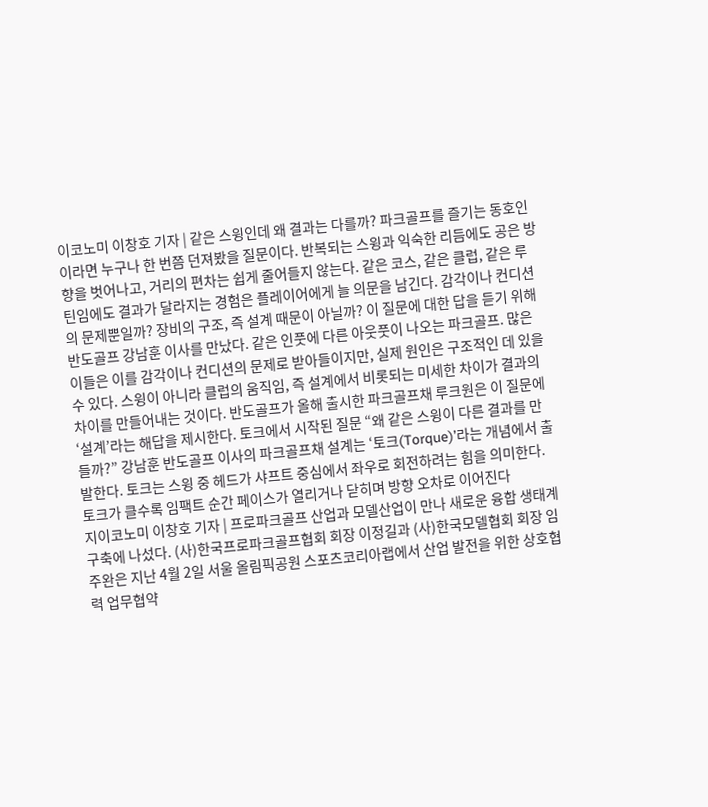이코노미 이창호 기자 | 같은 스윙인데 왜 결과는 다를까? 파크골프를 즐기는 동호인이라면 누구나 한 번쯤 던져봤을 질문이다. 반복되는 스윙과 익숙한 리듬에도 공은 방향을 벗어나고, 거리의 편차는 쉽게 줄어들지 않는다. 같은 코스, 같은 클럽, 같은 루틴임에도 결과가 달라지는 경험은 플레이어에게 늘 의문을 남긴다. 감각이나 컨디션의 문제뿐일까? 장비의 구조, 즉 설계 때문이 아닐까? 이 질문에 대한 답을 듣기 위해 반도골프 강남훈 이사를 만났다. 같은 인풋에 다른 아웃풋이 나오는 파크골프. 많은 이들은 이를 감각이나 컨디션의 문제로 받아들이지만, 실제 원인은 구조적인 데 있을 수 있다. 스윙이 아니라 클럽의 움직임, 즉 설계에서 비롯되는 미세한 차이가 결과의 차이를 만들어내는 것이다. 반도골프가 올해 출시한 파크골프채 루크원은 이 질문에 ‘설계’라는 해답을 제시한다. 토크에서 시작된 질문 “왜 같은 스윙이 다른 결과를 만들까?” 강남훈 반도골프 이사의 파크골프채 설계는 ‘토크(Torque)’라는 개념에서 출발한다. 토크는 스윙 중 헤드가 샤프트 중심에서 좌우로 회전하려는 힘을 의미한다. 토크가 클수록 임팩트 순간 페이스가 열리거나 닫히며 방향 오차로 이어진다
지이코노미 이창호 기자 | 프로파크골프 산업과 모델산업이 만나 새로운 융합 생태계 구축에 나섰다. (사)한국프로파크골프협회 회장 이정길과 (사)한국모델협회 회장 임주완은 지난 4월 2일 서울 올림픽공원 스포츠코리아랩에서 산업 발전을 위한 상호협력 업무협약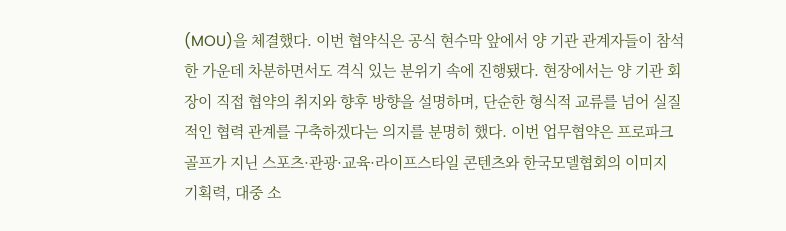(MOU)을 체결했다. 이번 협약식은 공식 현수막 앞에서 양 기관 관계자들이 참석한 가운데 차분하면서도 격식 있는 분위기 속에 진행됐다. 현장에서는 양 기관 회장이 직접 협약의 취지와 향후 방향을 설명하며, 단순한 형식적 교류를 넘어 실질적인 협력 관계를 구축하겠다는 의지를 분명히 했다. 이번 업무협약은 프로파크골프가 지닌 스포츠·관광·교육·라이프스타일 콘텐츠와 한국모델협회의 이미지 기획력, 대중 소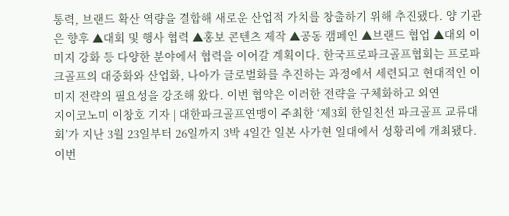통력, 브랜드 확산 역량을 결합해 새로운 산업적 가치를 창출하기 위해 추진됐다. 양 기관은 향후 ▲대회 및 행사 협력 ▲홍보 콘텐츠 제작 ▲공동 캠페인 ▲브랜드 협업 ▲대외 이미지 강화 등 다양한 분야에서 협력을 이어갈 계획이다. 한국프로파크골프협회는 프로파크골프의 대중화와 산업화, 나아가 글로벌화를 추진하는 과정에서 세련되고 현대적인 이미지 전략의 필요성을 강조해 왔다. 이번 협약은 이러한 전략을 구체화하고 외연
지이코노미 이창호 기자 | 대한파크골프연맹이 주최한 ‘제3회 한일친선 파크골프 교류대회’가 지난 3월 23일부터 26일까지 3박 4일간 일본 사가현 일대에서 성황리에 개최됐다. 이번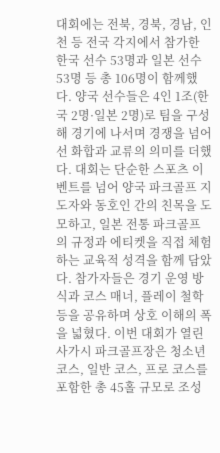대회에는 전북, 경북, 경남, 인천 등 전국 각지에서 참가한 한국 선수 53명과 일본 선수 53명 등 총 106명이 함께했다. 양국 선수들은 4인 1조(한국 2명·일본 2명)로 팀을 구성해 경기에 나서며 경쟁을 넘어선 화합과 교류의 의미를 더했다. 대회는 단순한 스포츠 이벤트를 넘어 양국 파크골프 지도자와 동호인 간의 친목을 도모하고, 일본 전통 파크골프의 규정과 에티켓을 직접 체험하는 교육적 성격을 함께 담았다. 참가자들은 경기 운영 방식과 코스 매너, 플레이 철학 등을 공유하며 상호 이해의 폭을 넓혔다. 이번 대회가 열린 사가시 파크골프장은 청소년 코스, 일반 코스, 프로 코스를 포함한 총 45홀 규모로 조성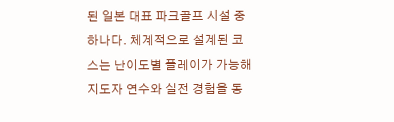된 일본 대표 파크골프 시설 중 하나다. 체계적으로 설계된 코스는 난이도별 플레이가 가능해 지도자 연수와 실전 경험을 동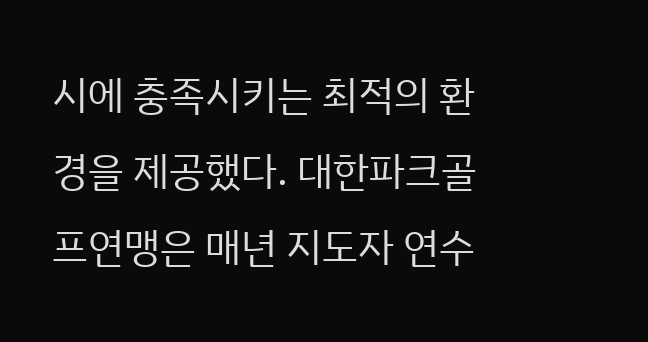시에 충족시키는 최적의 환경을 제공했다. 대한파크골프연맹은 매년 지도자 연수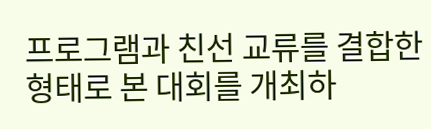프로그램과 친선 교류를 결합한 형태로 본 대회를 개최하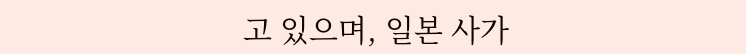고 있으며, 일본 사가